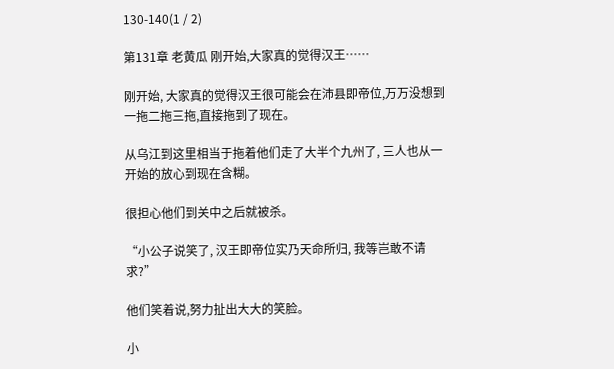130-140(1 / 2)

第131章 老黄瓜 刚开始,大家真的觉得汉王……

刚开始, 大家真的觉得汉王很可能会在沛县即帝位,万万没想到一拖二拖三拖,直接拖到了现在。

从乌江到这里相当于拖着他们走了大半个九州了, 三人也从一开始的放心到现在含糊。

很担心他们到关中之后就被杀。

“小公子说笑了, 汉王即帝位实乃天命所归, 我等岂敢不请求?”

他们笑着说,努力扯出大大的笑脸。

小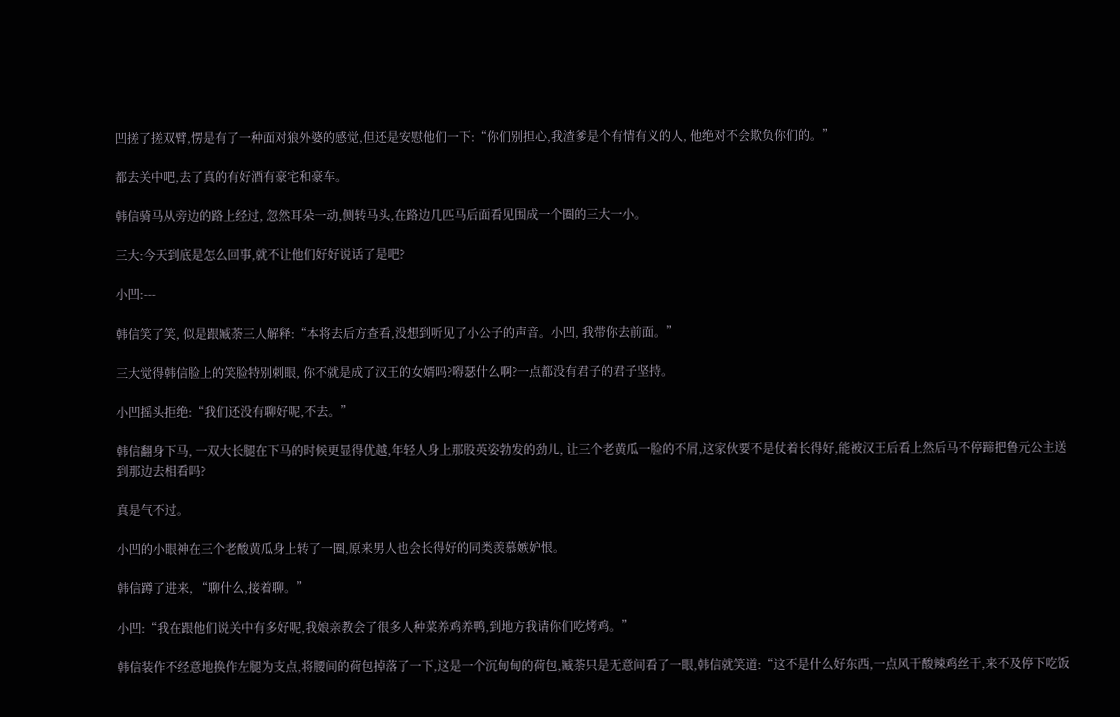凹搓了搓双臂,愣是有了一种面对狼外婆的感觉,但还是安慰他们一下:“你们别担心,我渣爹是个有情有义的人, 他绝对不会欺负你们的。”

都去关中吧,去了真的有好酒有豪宅和豪车。

韩信骑马从旁边的路上经过, 忽然耳朵一动,侧转马头,在路边几匹马后面看见围成一个圈的三大一小。

三大:今天到底是怎么回事,就不让他们好好说话了是吧?

小凹:---

韩信笑了笑, 似是跟臧荼三人解释:“本将去后方查看,没想到听见了小公子的声音。小凹, 我带你去前面。”

三大觉得韩信脸上的笑脸特别刺眼, 你不就是成了汉王的女婿吗?嘚瑟什么啊?一点都没有君子的君子坚持。

小凹摇头拒绝:“我们还没有聊好呢,不去。”

韩信翻身下马, 一双大长腿在下马的时候更显得优越,年轻人身上那股英姿勃发的劲儿, 让三个老黄瓜一脸的不屑,这家伙要不是仗着长得好,能被汉王后看上然后马不停蹄把鲁元公主送到那边去相看吗?

真是气不过。

小凹的小眼神在三个老酸黄瓜身上转了一圈,原来男人也会长得好的同类羡慕嫉妒恨。

韩信蹲了进来, “聊什么,接着聊。”

小凹:“我在跟他们说关中有多好呢,我娘亲教会了很多人种菜养鸡养鸭,到地方我请你们吃烤鸡。”

韩信装作不经意地换作左腿为支点,将腰间的荷包掉落了一下,这是一个沉甸甸的荷包,臧荼只是无意间看了一眼,韩信就笑道:“这不是什么好东西,一点风干酸辣鸡丝干,来不及停下吃饭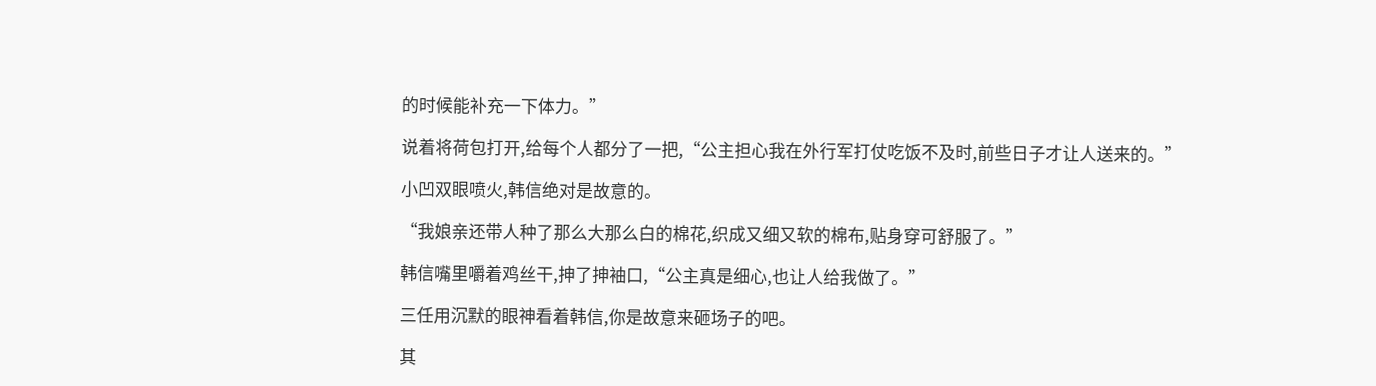的时候能补充一下体力。”

说着将荷包打开,给每个人都分了一把,“公主担心我在外行军打仗吃饭不及时,前些日子才让人送来的。”

小凹双眼喷火,韩信绝对是故意的。

“我娘亲还带人种了那么大那么白的棉花,织成又细又软的棉布,贴身穿可舒服了。”

韩信嘴里嚼着鸡丝干,抻了抻袖口,“公主真是细心,也让人给我做了。”

三任用沉默的眼神看着韩信,你是故意来砸场子的吧。

其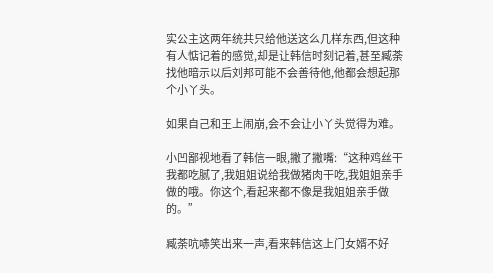实公主这两年统共只给他送这么几样东西,但这种有人惦记着的感觉,却是让韩信时刻记着,甚至臧荼找他暗示以后刘邦可能不会善待他,他都会想起那个小丫头。

如果自己和王上闹崩,会不会让小丫头觉得为难。

小凹鄙视地看了韩信一眼,撇了撇嘴:“这种鸡丝干我都吃腻了,我姐姐说给我做猪肉干吃,我姐姐亲手做的哦。你这个,看起来都不像是我姐姐亲手做的。”

臧荼吭哧笑出来一声,看来韩信这上门女婿不好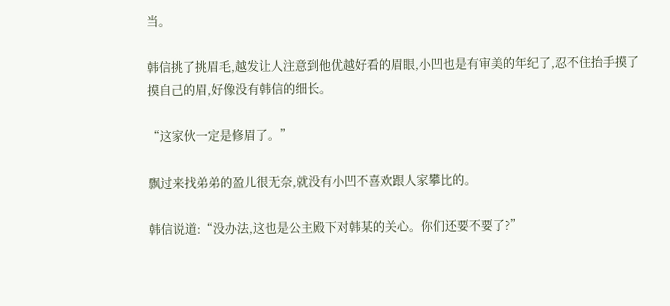当。

韩信挑了挑眉毛,越发让人注意到他优越好看的眉眼,小凹也是有审美的年纪了,忍不住抬手摸了摸自己的眉,好像没有韩信的细长。

“这家伙一定是修眉了。”

飘过来找弟弟的盈儿很无奈,就没有小凹不喜欢跟人家攀比的。

韩信说道:“没办法,这也是公主殿下对韩某的关心。你们还要不要了?”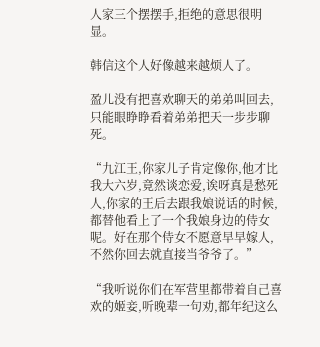人家三个摆摆手,拒绝的意思很明显。

韩信这个人好像越来越烦人了。

盈儿没有把喜欢聊天的弟弟叫回去,只能眼睁睁看着弟弟把天一步步聊死。

“九江王,你家儿子肯定像你,他才比我大六岁,竟然谈恋爱,诶呀真是愁死人,你家的王后去跟我娘说话的时候,都替他看上了一个我娘身边的侍女呢。好在那个侍女不愿意早早嫁人,不然你回去就直接当爷爷了。”

“我听说你们在军营里都带着自己喜欢的姬妾,听晚辈一句劝,都年纪这么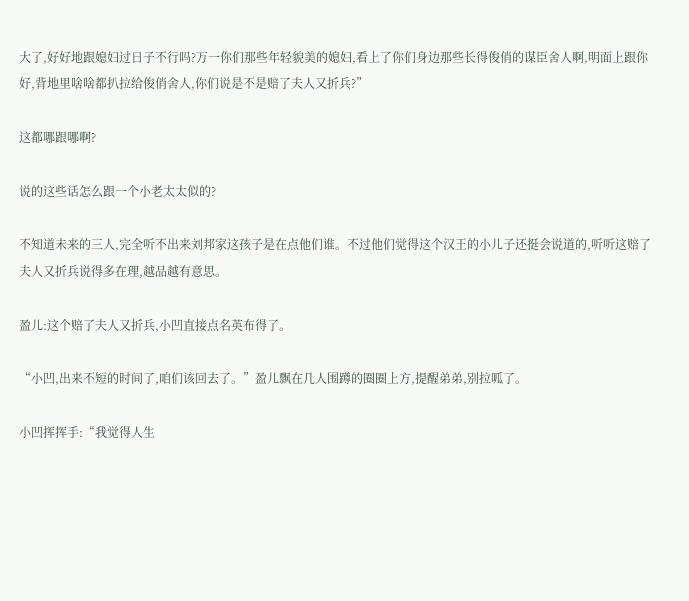大了,好好地跟媳妇过日子不行吗?万一你们那些年轻貌美的媳妇,看上了你们身边那些长得俊俏的谋臣舍人啊,明面上跟你好,背地里啥啥都扒拉给俊俏舍人,你们说是不是赔了夫人又折兵?”

这都哪跟哪啊?

说的这些话怎么跟一个小老太太似的?

不知道未来的三人,完全听不出来刘邦家这孩子是在点他们谁。不过他们觉得这个汉王的小儿子还挺会说道的,听听这赔了夫人又折兵说得多在理,越品越有意思。

盈儿:这个赔了夫人又折兵,小凹直接点名英布得了。

“小凹,出来不短的时间了,咱们该回去了。”盈儿飘在几人围蹲的圈圈上方,提醒弟弟,别拉呱了。

小凹挥挥手:“我觉得人生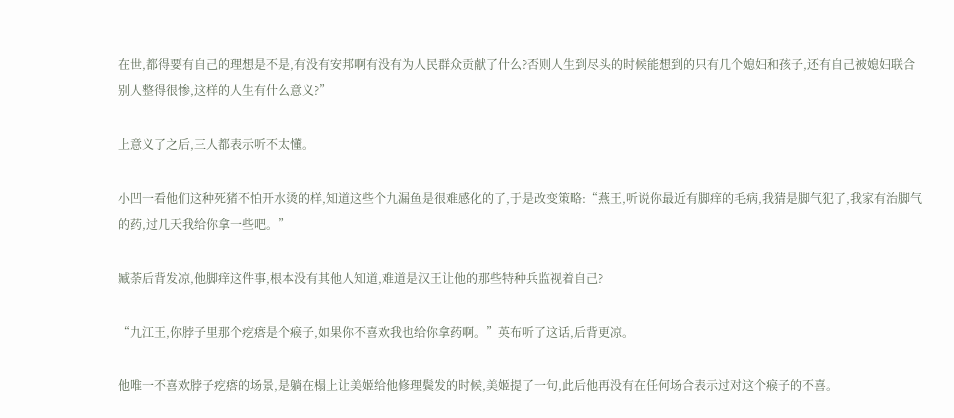在世,都得要有自己的理想是不是,有没有安邦啊有没有为人民群众贡献了什么?否则人生到尽头的时候能想到的只有几个媳妇和孩子,还有自己被媳妇联合别人整得很惨,这样的人生有什么意义?”

上意义了之后,三人都表示听不太懂。

小凹一看他们这种死猪不怕开水烫的样,知道这些个九漏鱼是很难感化的了,于是改变策略:“燕王,听说你最近有脚痒的毛病,我猜是脚气犯了,我家有治脚气的药,过几天我给你拿一些吧。”

臧荼后背发凉,他脚痒这件事,根本没有其他人知道,难道是汉王让他的那些特种兵监视着自己?

“九江王,你脖子里那个疙瘩是个瘊子,如果你不喜欢我也给你拿药啊。”英布听了这话,后背更凉。

他唯一不喜欢脖子疙瘩的场景,是躺在榻上让美姬给他修理鬓发的时候,美姬提了一句,此后他再没有在任何场合表示过对这个瘊子的不喜。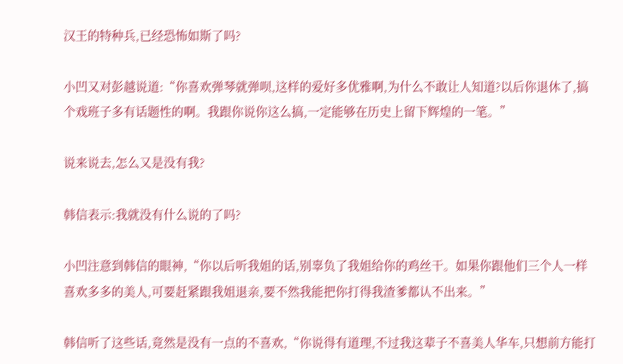汉王的特种兵,已经恐怖如斯了吗?

小凹又对彭越说道:“你喜欢弹琴就弹呗,这样的爱好多优雅啊,为什么不敢让人知道?以后你退休了,搞个戏班子多有话题性的啊。我跟你说你这么搞,一定能够在历史上留下辉煌的一笔。”

说来说去,怎么又是没有我?

韩信表示:我就没有什么说的了吗?

小凹注意到韩信的眼神,“你以后听我姐的话,别辜负了我姐给你的鸡丝干。如果你跟他们三个人一样喜欢多多的美人,可要赶紧跟我姐退亲,要不然我能把你打得我渣爹都认不出来。”

韩信听了这些话,竟然是没有一点的不喜欢,“你说得有道理,不过我这辈子不喜美人华车,只想前方能打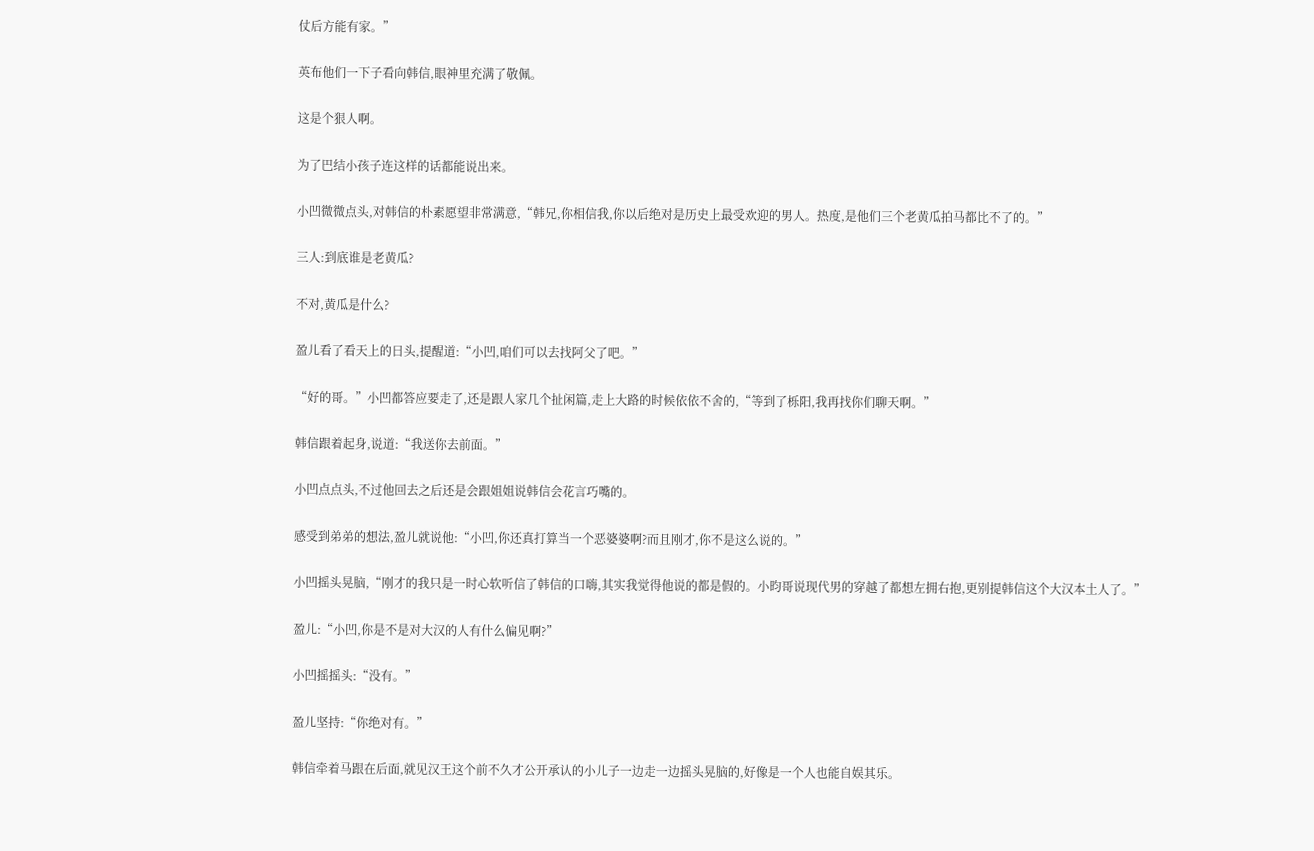仗后方能有家。”

英布他们一下子看向韩信,眼神里充满了敬佩。

这是个狠人啊。

为了巴结小孩子连这样的话都能说出来。

小凹微微点头,对韩信的朴素愿望非常满意,“韩兄,你相信我,你以后绝对是历史上最受欢迎的男人。热度,是他们三个老黄瓜拍马都比不了的。”

三人:到底谁是老黄瓜?

不对,黄瓜是什么?

盈儿看了看天上的日头,提醒道:“小凹,咱们可以去找阿父了吧。”

“好的哥。”小凹都答应要走了,还是跟人家几个扯闲篇,走上大路的时候依依不舍的,“等到了栎阳,我再找你们聊天啊。”

韩信跟着起身,说道:“我送你去前面。”

小凹点点头,不过他回去之后还是会跟姐姐说韩信会花言巧嘴的。

感受到弟弟的想法,盈儿就说他:“小凹,你还真打算当一个恶婆婆啊?而且刚才,你不是这么说的。”

小凹摇头晃脑,“刚才的我只是一时心软听信了韩信的口嗨,其实我觉得他说的都是假的。小昀哥说现代男的穿越了都想左拥右抱,更别提韩信这个大汉本土人了。”

盈儿:“小凹,你是不是对大汉的人有什么偏见啊?”

小凹摇摇头:“没有。”

盈儿坚持:“你绝对有。”

韩信牵着马跟在后面,就见汉王这个前不久才公开承认的小儿子一边走一边摇头晃脑的,好像是一个人也能自娱其乐。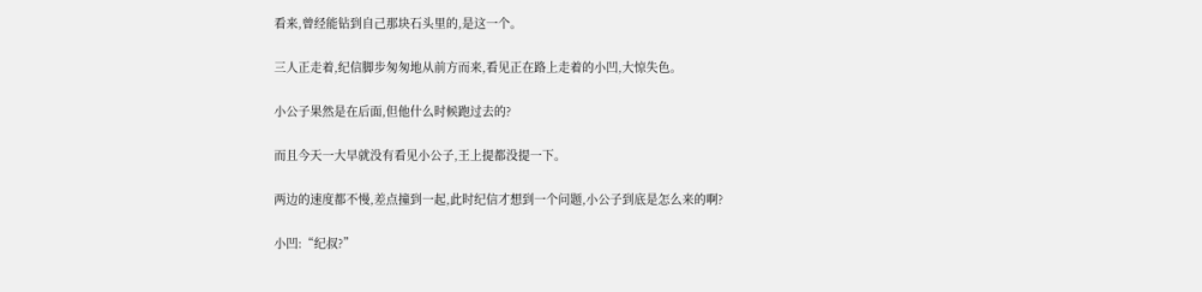看来,曾经能钻到自己那块石头里的,是这一个。

三人正走着,纪信脚步匆匆地从前方而来,看见正在路上走着的小凹,大惊失色。

小公子果然是在后面,但他什么时候跑过去的?

而且今天一大早就没有看见小公子,王上提都没提一下。

两边的速度都不慢,差点撞到一起,此时纪信才想到一个问题,小公子到底是怎么来的啊?

小凹:“纪叔?”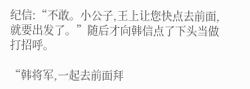纪信:“不敢。小公子,王上让您快点去前面,就要出发了。”随后才向韩信点了下头当做打招呼。

“韩将军,一起去前面拜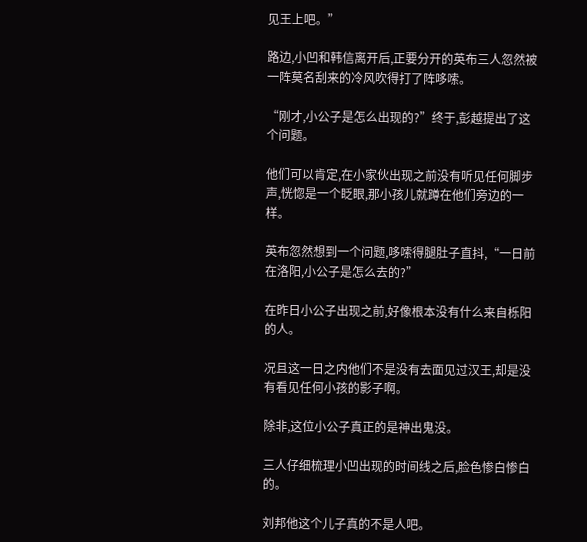见王上吧。”

路边,小凹和韩信离开后,正要分开的英布三人忽然被一阵莫名刮来的冷风吹得打了阵哆嗦。

“刚才,小公子是怎么出现的?”终于,彭越提出了这个问题。

他们可以肯定,在小家伙出现之前没有听见任何脚步声,恍惚是一个眨眼,那小孩儿就蹲在他们旁边的一样。

英布忽然想到一个问题,哆嗦得腿肚子直抖,“一日前在洛阳,小公子是怎么去的?”

在昨日小公子出现之前,好像根本没有什么来自栎阳的人。

况且这一日之内他们不是没有去面见过汉王,却是没有看见任何小孩的影子啊。

除非,这位小公子真正的是神出鬼没。

三人仔细梳理小凹出现的时间线之后,脸色惨白惨白的。

刘邦他这个儿子真的不是人吧。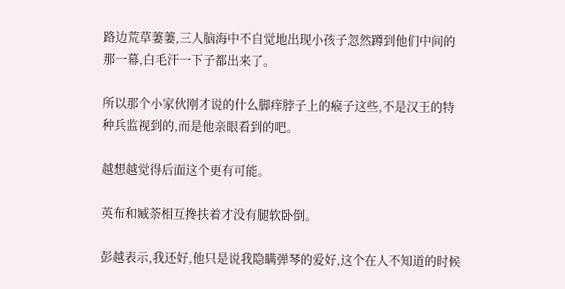路边荒草萋萋,三人脑海中不自觉地出现小孩子忽然蹲到他们中间的那一幕,白毛汗一下子都出来了。

所以那个小家伙刚才说的什么脚痒脖子上的瘊子这些,不是汉王的特种兵监视到的,而是他亲眼看到的吧。

越想越觉得后面这个更有可能。

英布和臧荼相互搀扶着才没有腿软卧倒。

彭越表示,我还好,他只是说我隐瞒弹琴的爱好,这个在人不知道的时候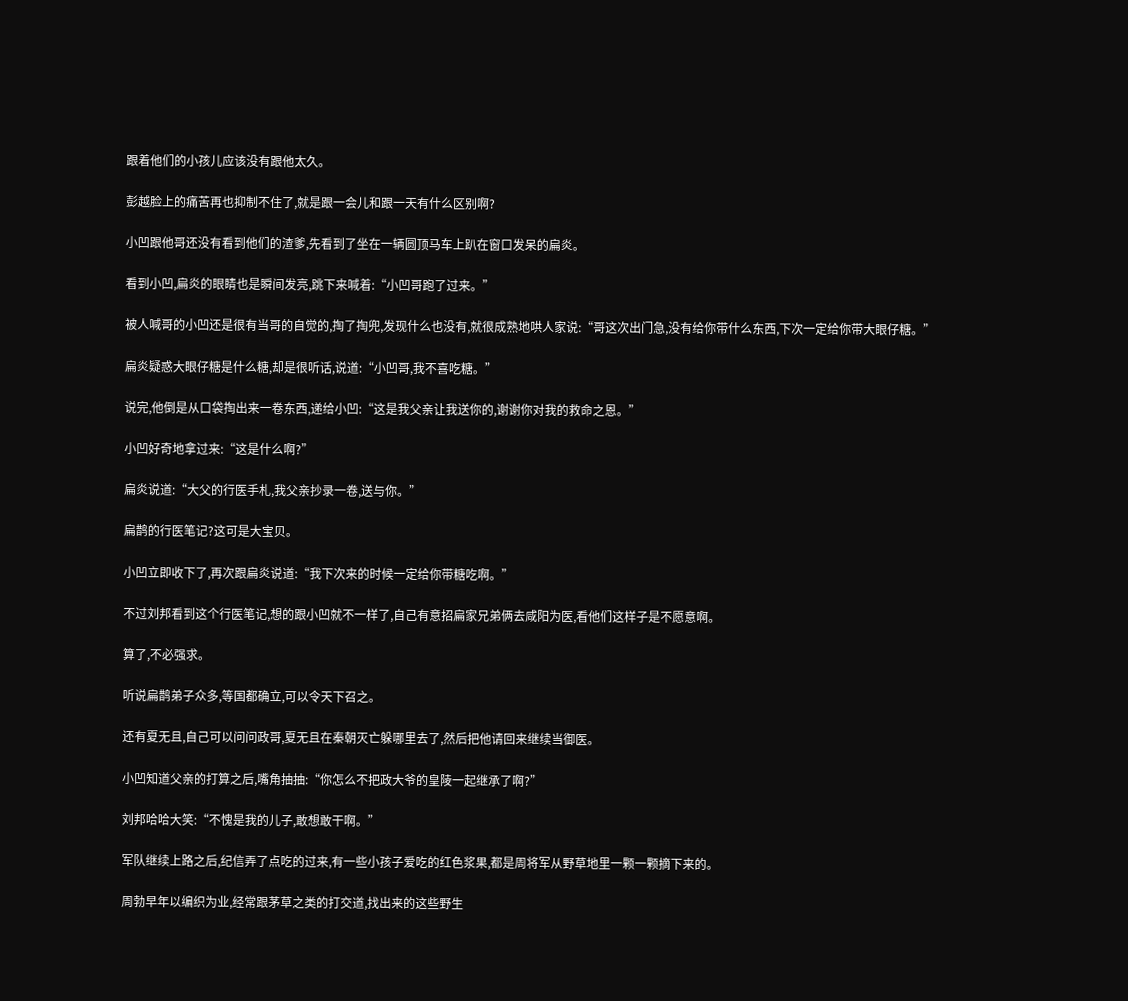跟着他们的小孩儿应该没有跟他太久。

彭越脸上的痛苦再也抑制不住了,就是跟一会儿和跟一天有什么区别啊?

小凹跟他哥还没有看到他们的渣爹,先看到了坐在一辆圆顶马车上趴在窗口发呆的扁炎。

看到小凹,扁炎的眼睛也是瞬间发亮,跳下来喊着:“小凹哥跑了过来。”

被人喊哥的小凹还是很有当哥的自觉的,掏了掏兜,发现什么也没有,就很成熟地哄人家说:“哥这次出门急,没有给你带什么东西,下次一定给你带大眼仔糖。”

扁炎疑惑大眼仔糖是什么糖,却是很听话,说道:“小凹哥,我不喜吃糖。”

说完,他倒是从口袋掏出来一卷东西,递给小凹:“这是我父亲让我送你的,谢谢你对我的救命之恩。”

小凹好奇地拿过来:“这是什么啊?”

扁炎说道:“大父的行医手札,我父亲抄录一卷,送与你。”

扁鹊的行医笔记?这可是大宝贝。

小凹立即收下了,再次跟扁炎说道:“我下次来的时候一定给你带糖吃啊。”

不过刘邦看到这个行医笔记,想的跟小凹就不一样了,自己有意招扁家兄弟俩去咸阳为医,看他们这样子是不愿意啊。

算了,不必强求。

听说扁鹊弟子众多,等国都确立,可以令天下召之。

还有夏无且,自己可以问问政哥,夏无且在秦朝灭亡躲哪里去了,然后把他请回来继续当御医。

小凹知道父亲的打算之后,嘴角抽抽:“你怎么不把政大爷的皇陵一起继承了啊?”

刘邦哈哈大笑:“不愧是我的儿子,敢想敢干啊。”

军队继续上路之后,纪信弄了点吃的过来,有一些小孩子爱吃的红色浆果,都是周将军从野草地里一颗一颗摘下来的。

周勃早年以编织为业,经常跟茅草之类的打交道,找出来的这些野生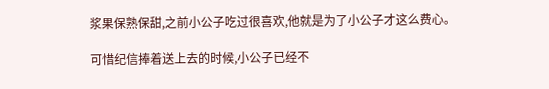浆果保熟保甜,之前小公子吃过很喜欢,他就是为了小公子才这么费心。

可惜纪信捧着送上去的时候,小公子已经不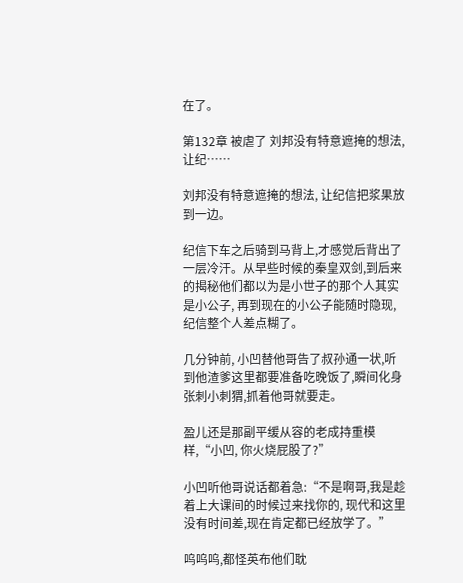在了。

第132章 被虐了 刘邦没有特意遮掩的想法,让纪……

刘邦没有特意遮掩的想法, 让纪信把浆果放到一边。

纪信下车之后骑到马背上,才感觉后背出了一层冷汗。从早些时候的秦皇双剑,到后来的揭秘他们都以为是小世子的那个人其实是小公子, 再到现在的小公子能随时隐现, 纪信整个人差点糊了。

几分钟前, 小凹替他哥告了叔孙通一状,听到他渣爹这里都要准备吃晚饭了,瞬间化身张刺小刺猬,抓着他哥就要走。

盈儿还是那副平缓从容的老成持重模样,“小凹, 你火烧屁股了?”

小凹听他哥说话都着急:“不是啊哥,我是趁着上大课间的时候过来找你的, 现代和这里没有时间差,现在肯定都已经放学了。”

呜呜呜,都怪英布他们耽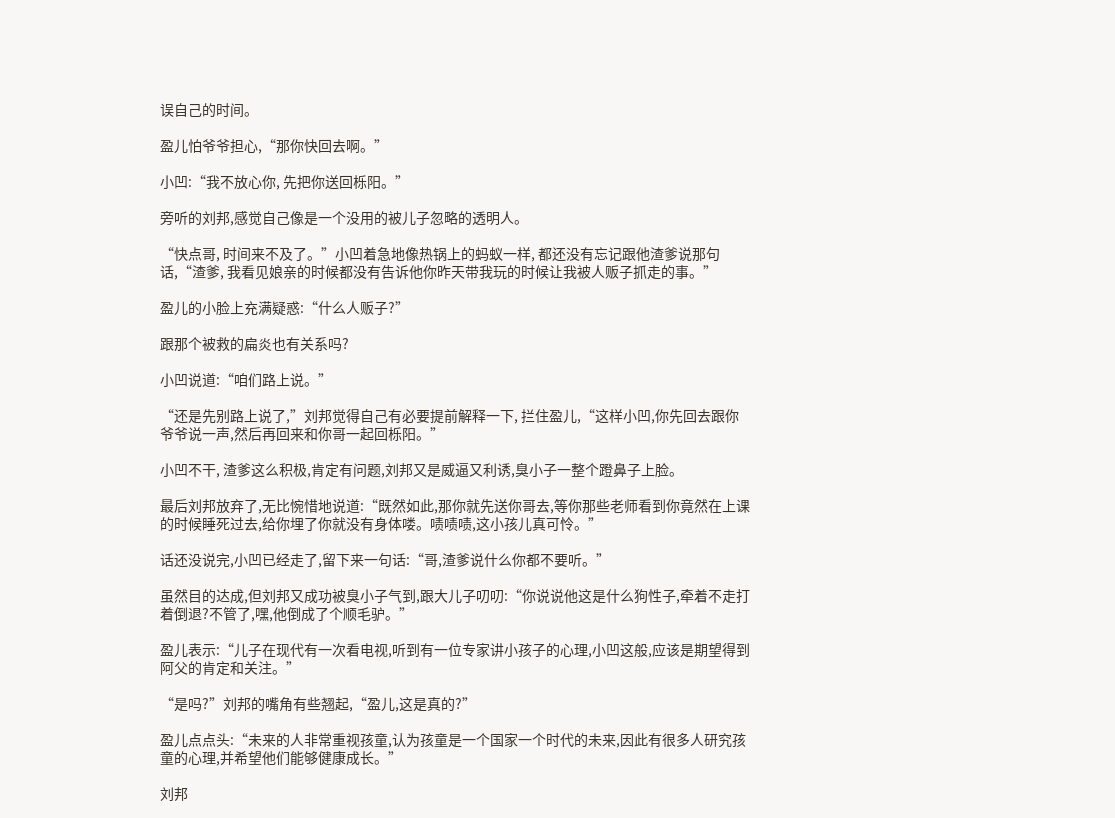误自己的时间。

盈儿怕爷爷担心,“那你快回去啊。”

小凹:“我不放心你, 先把你送回栎阳。”

旁听的刘邦,感觉自己像是一个没用的被儿子忽略的透明人。

“快点哥, 时间来不及了。”小凹着急地像热锅上的蚂蚁一样, 都还没有忘记跟他渣爹说那句话,“渣爹, 我看见娘亲的时候都没有告诉他你昨天带我玩的时候让我被人贩子抓走的事。”

盈儿的小脸上充满疑惑:“什么人贩子?”

跟那个被救的扁炎也有关系吗?

小凹说道:“咱们路上说。”

“还是先别路上说了,”刘邦觉得自己有必要提前解释一下, 拦住盈儿,“这样小凹,你先回去跟你爷爷说一声,然后再回来和你哥一起回栎阳。”

小凹不干, 渣爹这么积极,肯定有问题,刘邦又是威逼又利诱,臭小子一整个蹬鼻子上脸。

最后刘邦放弃了,无比惋惜地说道:“既然如此,那你就先送你哥去,等你那些老师看到你竟然在上课的时候睡死过去,给你埋了你就没有身体喽。啧啧啧,这小孩儿真可怜。”

话还没说完,小凹已经走了,留下来一句话:“哥,渣爹说什么你都不要听。”

虽然目的达成,但刘邦又成功被臭小子气到,跟大儿子叨叨:“你说说他这是什么狗性子,牵着不走打着倒退?不管了,嘿,他倒成了个顺毛驴。”

盈儿表示:“儿子在现代有一次看电视,听到有一位专家讲小孩子的心理,小凹这般,应该是期望得到阿父的肯定和关注。”

“是吗?”刘邦的嘴角有些翘起,“盈儿,这是真的?”

盈儿点点头:“未来的人非常重视孩童,认为孩童是一个国家一个时代的未来,因此有很多人研究孩童的心理,并希望他们能够健康成长。”

刘邦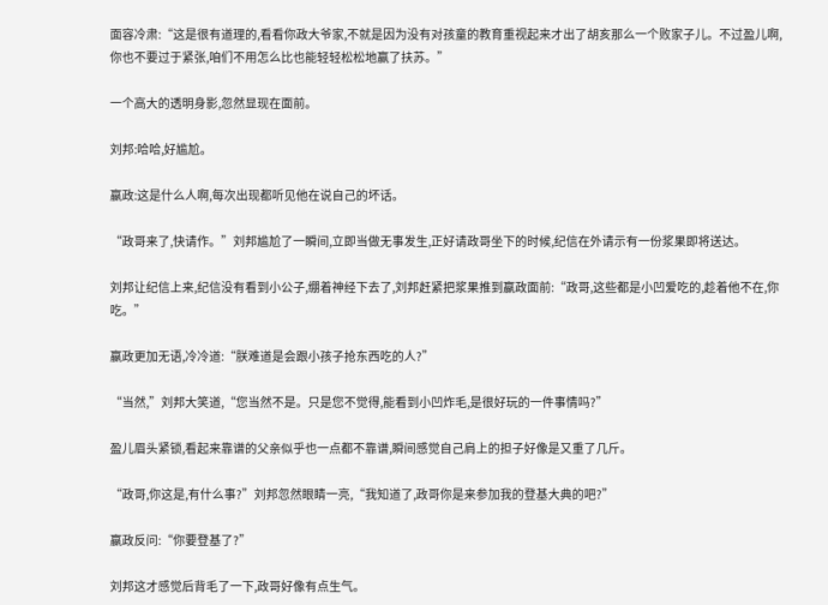面容冷肃:“这是很有道理的,看看你政大爷家,不就是因为没有对孩童的教育重视起来才出了胡亥那么一个败家子儿。不过盈儿啊,你也不要过于紧张,咱们不用怎么比也能轻轻松松地赢了扶苏。”

一个高大的透明身影,忽然显现在面前。

刘邦:哈哈,好尴尬。

嬴政:这是什么人啊,每次出现都听见他在说自己的坏话。

“政哥来了,快请作。”刘邦尴尬了一瞬间,立即当做无事发生,正好请政哥坐下的时候,纪信在外请示有一份浆果即将送达。

刘邦让纪信上来,纪信没有看到小公子,绷着神经下去了,刘邦赶紧把浆果推到嬴政面前:“政哥,这些都是小凹爱吃的,趁着他不在,你吃。”

嬴政更加无语,冷冷道:“朕难道是会跟小孩子抢东西吃的人?”

“当然,”刘邦大笑道,“您当然不是。只是您不觉得,能看到小凹炸毛,是很好玩的一件事情吗?”

盈儿眉头紧锁,看起来靠谱的父亲似乎也一点都不靠谱,瞬间感觉自己肩上的担子好像是又重了几斤。

“政哥,你这是,有什么事?”刘邦忽然眼睛一亮,“我知道了,政哥你是来参加我的登基大典的吧?”

嬴政反问:“你要登基了?”

刘邦这才感觉后背毛了一下,政哥好像有点生气。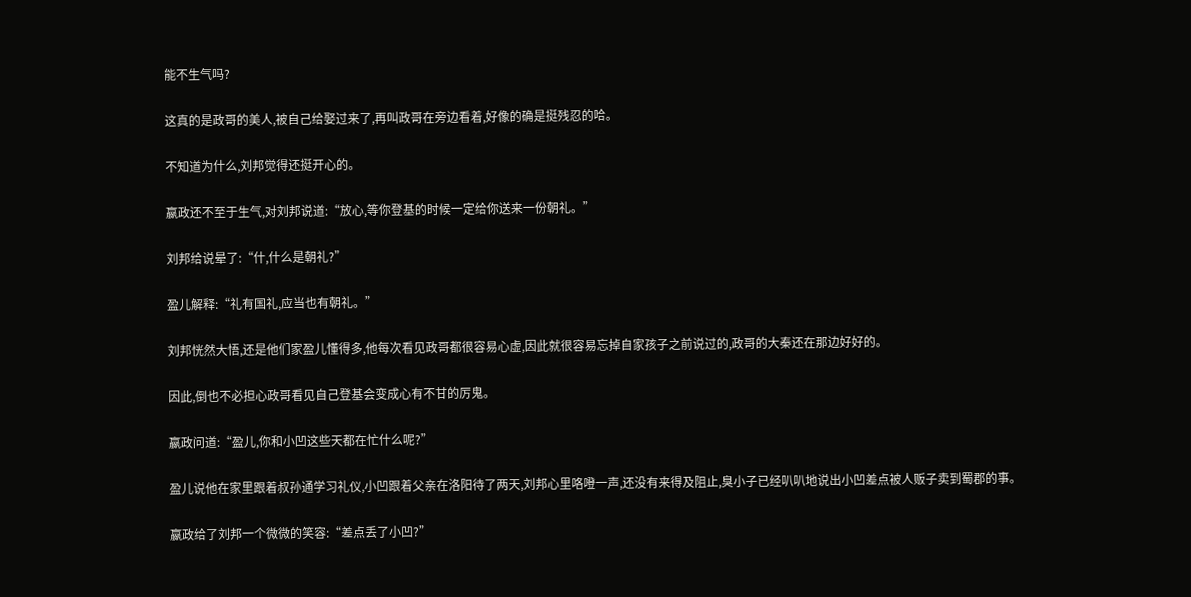能不生气吗?

这真的是政哥的美人,被自己给娶过来了,再叫政哥在旁边看着,好像的确是挺残忍的哈。

不知道为什么,刘邦觉得还挺开心的。

嬴政还不至于生气,对刘邦说道:“放心,等你登基的时候一定给你送来一份朝礼。”

刘邦给说晕了:“什,什么是朝礼?”

盈儿解释:“礼有国礼,应当也有朝礼。”

刘邦恍然大悟,还是他们家盈儿懂得多,他每次看见政哥都很容易心虚,因此就很容易忘掉自家孩子之前说过的,政哥的大秦还在那边好好的。

因此,倒也不必担心政哥看见自己登基会变成心有不甘的厉鬼。

嬴政问道:“盈儿,你和小凹这些天都在忙什么呢?”

盈儿说他在家里跟着叔孙通学习礼仪,小凹跟着父亲在洛阳待了两天,刘邦心里咯噔一声,还没有来得及阻止,臭小子已经叭叭地说出小凹差点被人贩子卖到蜀郡的事。

嬴政给了刘邦一个微微的笑容:“差点丢了小凹?”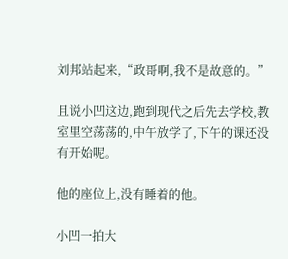刘邦站起来,“政哥啊,我不是故意的。”

且说小凹这边,跑到现代之后先去学校,教室里空荡荡的,中午放学了,下午的课还没有开始呢。

他的座位上,没有睡着的他。

小凹一拍大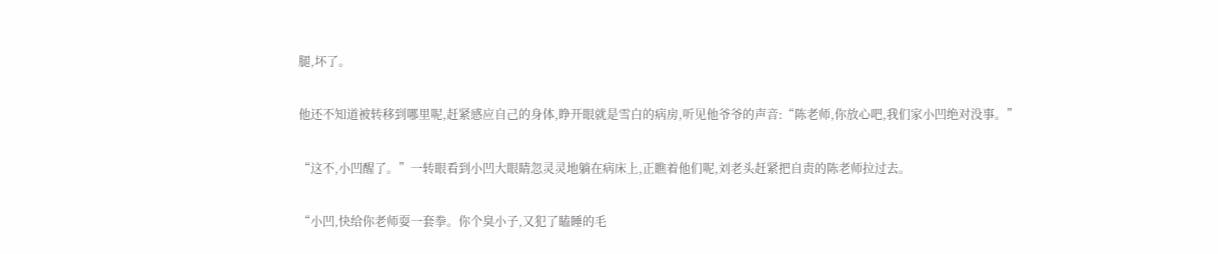腿,坏了。

他还不知道被转移到哪里呢,赶紧感应自己的身体,睁开眼就是雪白的病房,听见他爷爷的声音:“陈老师,你放心吧,我们家小凹绝对没事。”

“这不,小凹醒了。”一转眼看到小凹大眼睛忽灵灵地躺在病床上,正瞧着他们呢,刘老头赶紧把自责的陈老师拉过去。

“小凹,快给你老师耍一套拳。你个臭小子,又犯了瞌睡的毛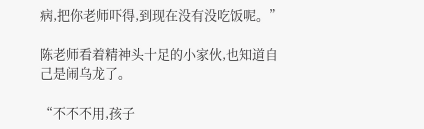病,把你老师吓得,到现在没有没吃饭呢。”

陈老师看着精神头十足的小家伙,也知道自己是闹乌龙了。

“不不不用,孩子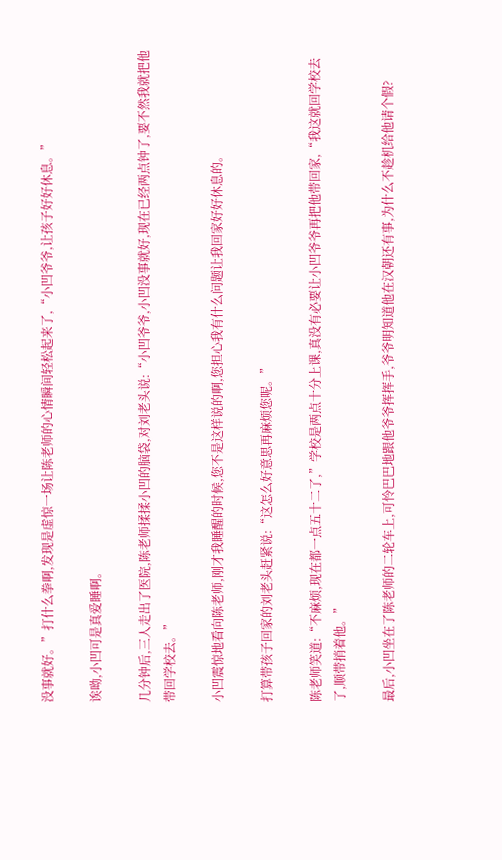没事就好。”打什么拳啊,发现是虚惊一场让陈老师的心情瞬间轻松起来了,“小凹爷爷,让孩子好好休息。”

诶呦,小凹可是真爱睡啊。

几分钟后,三人走出了医院,陈老师揉揉小凹的脑袋,对刘老头说:“小凹爷爷,小凹没事就好,现在已经两点钟了,要不然我就把他带回学校去。”

小凹震惊地看向陈老师,刚才我睡醒的时候,您不是这样说的啊,您担心我有什么问题让我回家好好休息的。

打算带孩子回家的刘老头赶紧说:“这怎么好意思再麻烦您呢。”

陈老师笑道:“不麻烦,现在都一点五十二了,”学校是两点十分上课,真没有必要让小凹爷爷再把他带回家,“我这就回学校去了,顺带捎着他。”

最后,小凹坐在了陈老师的二轮车上,可怜巴巴地跟他爷爷挥挥手,爷爷明知道他在汉朝还有事,为什么不趁机给他请个假?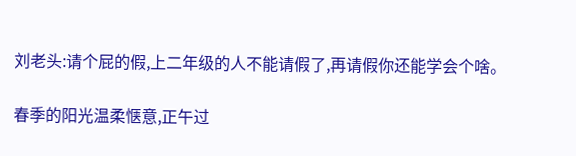刘老头:请个屁的假,上二年级的人不能请假了,再请假你还能学会个啥。

春季的阳光温柔惬意,正午过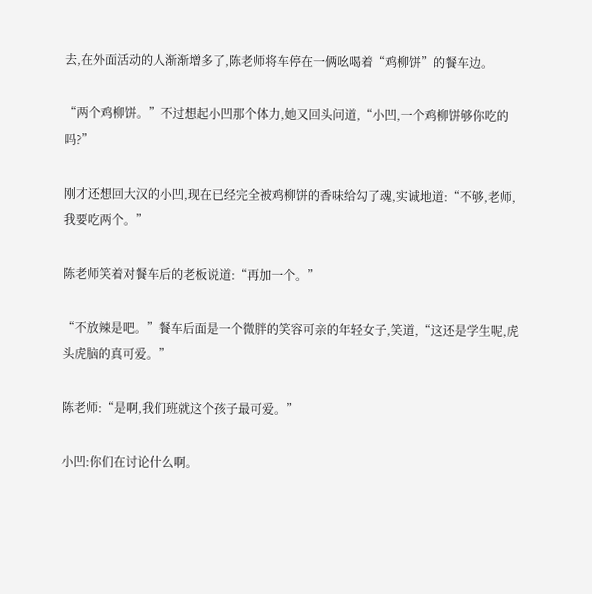去,在外面活动的人渐渐增多了,陈老师将车停在一俩吆喝着“鸡柳饼”的餐车边。

“两个鸡柳饼。”不过想起小凹那个体力,她又回头问道,“小凹,一个鸡柳饼够你吃的吗?”

刚才还想回大汉的小凹,现在已经完全被鸡柳饼的香味给勾了魂,实诚地道:“不够,老师,我要吃两个。”

陈老师笑着对餐车后的老板说道:“再加一个。”

“不放辣是吧。”餐车后面是一个微胖的笑容可亲的年轻女子,笑道,“这还是学生呢,虎头虎脑的真可爱。”

陈老师:“是啊,我们班就这个孩子最可爱。”

小凹:你们在讨论什么啊。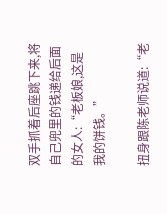双手抓着后座跳下来,将自己兜里的钱递给后面的女人:“老板娘,这是我的饼钱。”

扭身跟陈老师说道:“老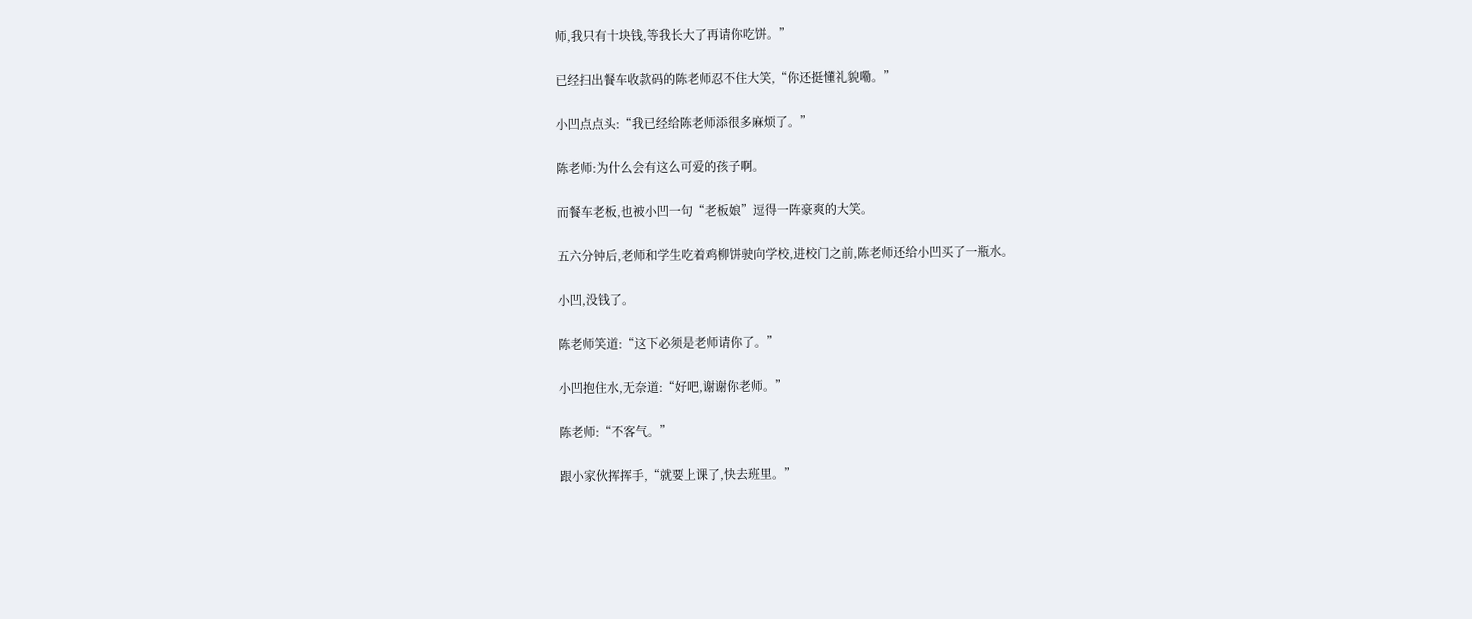师,我只有十块钱,等我长大了再请你吃饼。”

已经扫出餐车收款码的陈老师忍不住大笑,“你还挺懂礼貌嘞。”

小凹点点头:“我已经给陈老师添很多麻烦了。”

陈老师:为什么会有这么可爱的孩子啊。

而餐车老板,也被小凹一句“老板娘”逗得一阵豪爽的大笑。

五六分钟后,老师和学生吃着鸡柳饼驶向学校,进校门之前,陈老师还给小凹买了一瓶水。

小凹,没钱了。

陈老师笑道:“这下必须是老师请你了。”

小凹抱住水,无奈道:“好吧,谢谢你老师。”

陈老师:“不客气。”

跟小家伙挥挥手,“就要上课了,快去班里。”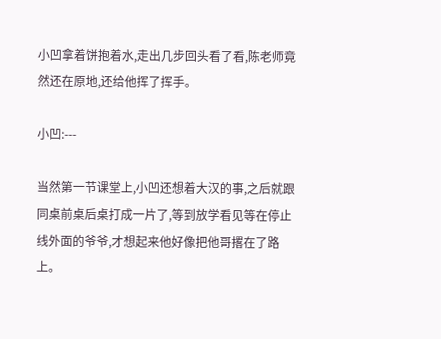小凹拿着饼抱着水,走出几步回头看了看,陈老师竟然还在原地,还给他挥了挥手。

小凹:---

当然第一节课堂上,小凹还想着大汉的事,之后就跟同桌前桌后桌打成一片了,等到放学看见等在停止线外面的爷爷,才想起来他好像把他哥撂在了路上。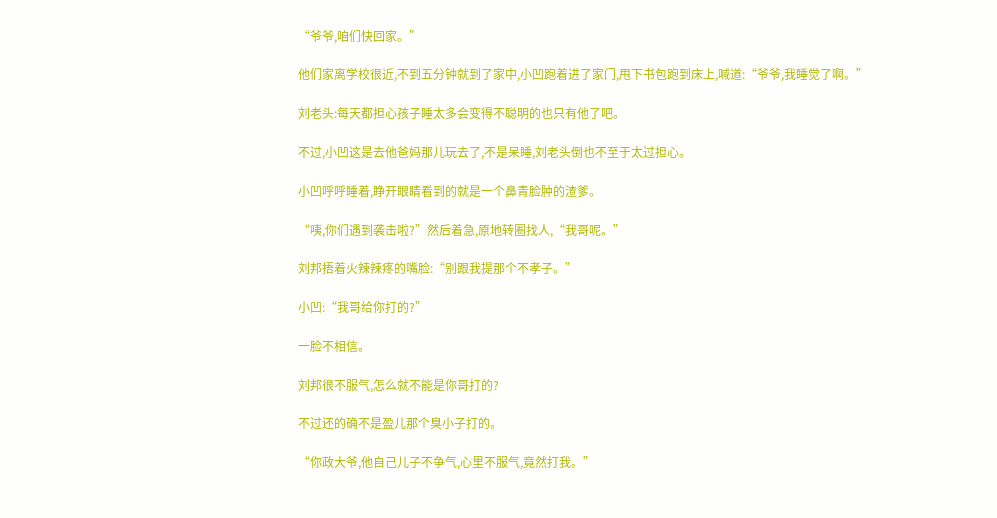“爷爷,咱们快回家。”

他们家离学校很近,不到五分钟就到了家中,小凹跑着进了家门,甩下书包跑到床上,喊道:“爷爷,我睡觉了啊。”

刘老头:每天都担心孩子睡太多会变得不聪明的也只有他了吧。

不过,小凹这是去他爸妈那儿玩去了,不是呆睡,刘老头倒也不至于太过担心。

小凹呼呼睡着,睁开眼睛看到的就是一个鼻青脸肿的渣爹。

“咦,你们遇到袭击啦?”然后着急,原地转圈找人,“我哥呢。”

刘邦捂着火辣辣疼的嘴脸:“别跟我提那个不孝子。”

小凹:“我哥给你打的?”

一脸不相信。

刘邦很不服气,怎么就不能是你哥打的?

不过还的确不是盈儿那个臭小子打的。

“你政大爷,他自己儿子不争气,心里不服气,竟然打我。”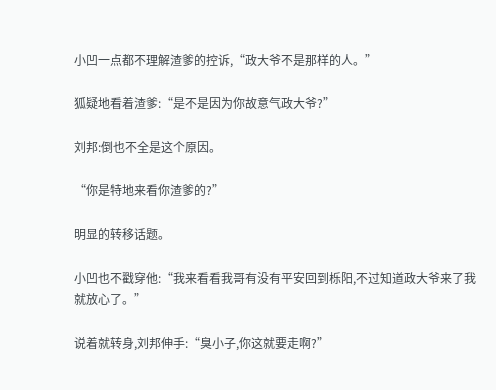小凹一点都不理解渣爹的控诉,“政大爷不是那样的人。”

狐疑地看着渣爹:“是不是因为你故意气政大爷?”

刘邦:倒也不全是这个原因。

“你是特地来看你渣爹的?”

明显的转移话题。

小凹也不戳穿他:“我来看看我哥有没有平安回到栎阳,不过知道政大爷来了我就放心了。”

说着就转身,刘邦伸手:“臭小子,你这就要走啊?”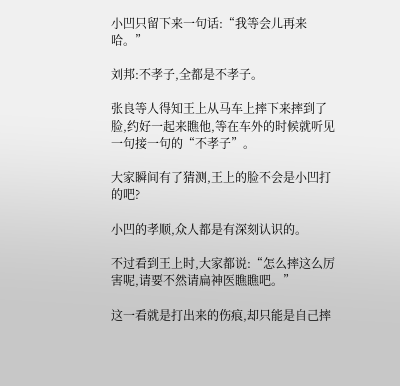小凹只留下来一句话:“我等会儿再来哈。”

刘邦:不孝子,全都是不孝子。

张良等人得知王上从马车上摔下来摔到了脸,约好一起来瞧他,等在车外的时候就听见一句接一句的“不孝子”。

大家瞬间有了猜测,王上的脸不会是小凹打的吧?

小凹的孝顺,众人都是有深刻认识的。

不过看到王上时,大家都说:“怎么摔这么厉害呢,请要不然请扁神医瞧瞧吧。”

这一看就是打出来的伤痕,却只能是自己摔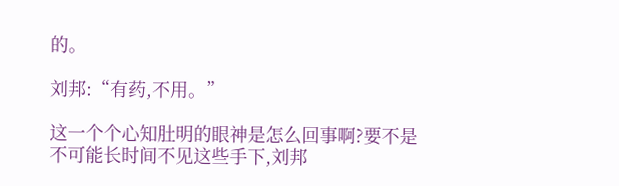的。

刘邦:“有药,不用。”

这一个个心知肚明的眼神是怎么回事啊?要不是不可能长时间不见这些手下,刘邦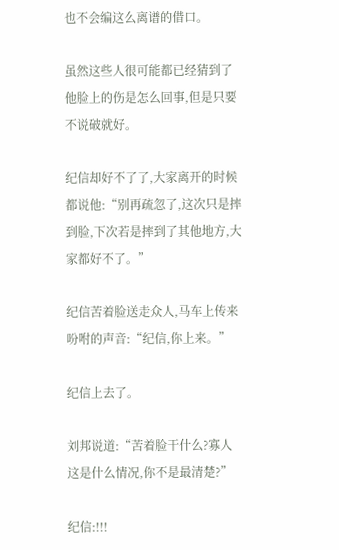也不会编这么离谱的借口。

虽然这些人很可能都已经猜到了他脸上的伤是怎么回事,但是只要不说破就好。

纪信却好不了了,大家离开的时候都说他:“别再疏忽了,这次只是摔到脸,下次若是摔到了其他地方,大家都好不了。”

纪信苦着脸送走众人,马车上传来吩咐的声音:“纪信,你上来。”

纪信上去了。

刘邦说道:“苦着脸干什么?寡人这是什么情况,你不是最清楚?”

纪信:!!!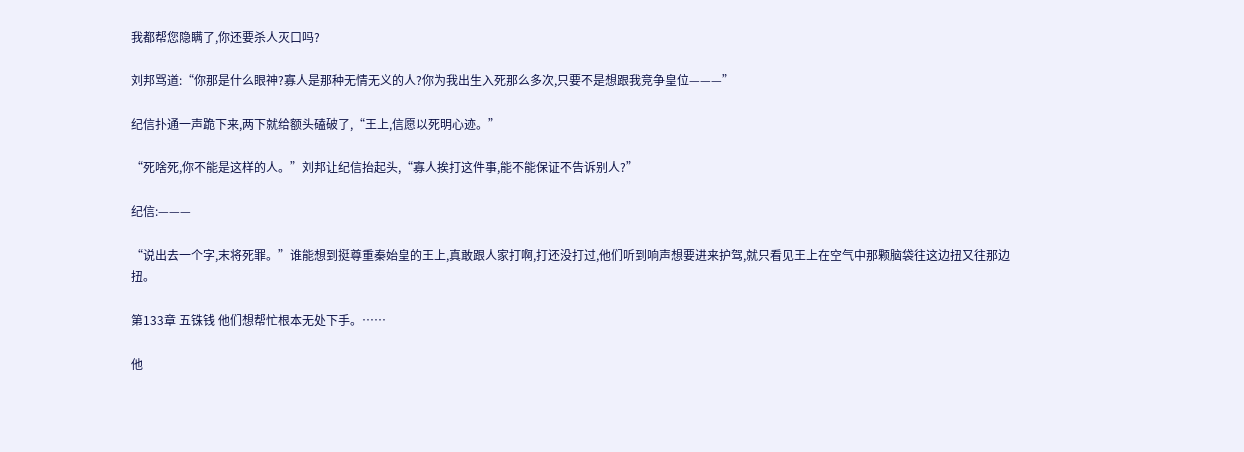我都帮您隐瞒了,你还要杀人灭口吗?

刘邦骂道:“你那是什么眼神?寡人是那种无情无义的人?你为我出生入死那么多次,只要不是想跟我竞争皇位———”

纪信扑通一声跪下来,两下就给额头磕破了,“王上,信愿以死明心迹。”

“死啥死,你不能是这样的人。”刘邦让纪信抬起头,“寡人挨打这件事,能不能保证不告诉别人?”

纪信:———

“说出去一个字,末将死罪。”谁能想到挺尊重秦始皇的王上,真敢跟人家打啊,打还没打过,他们听到响声想要进来护驾,就只看见王上在空气中那颗脑袋往这边扭又往那边扭。

第133章 五铢钱 他们想帮忙根本无处下手。……

他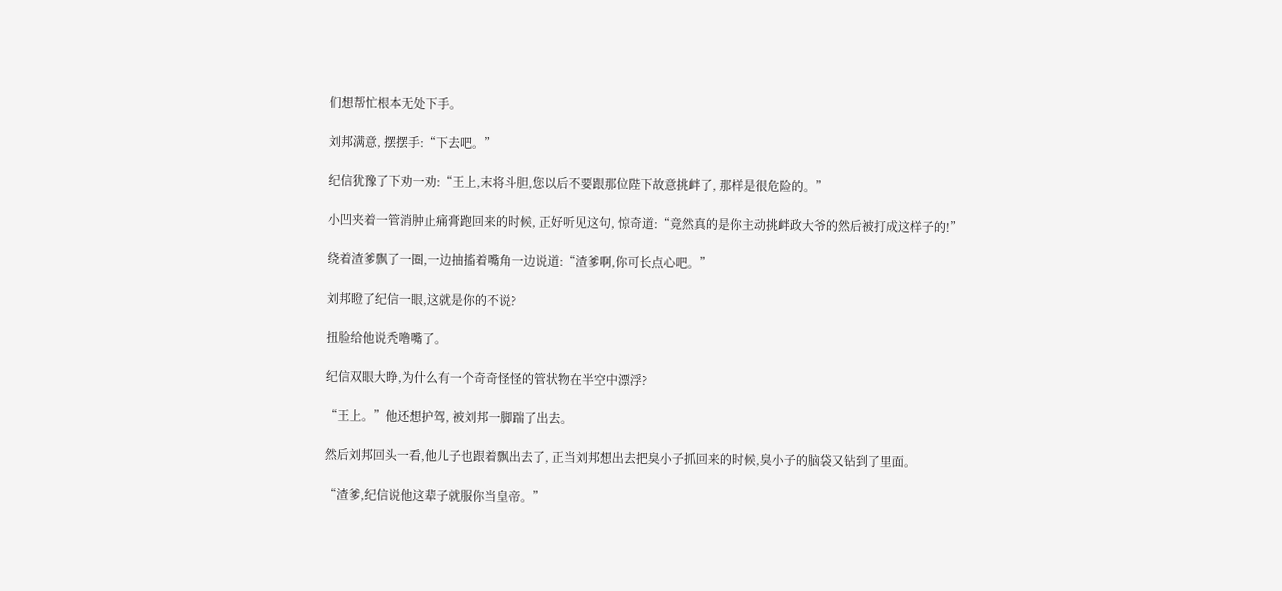们想帮忙根本无处下手。

刘邦满意, 摆摆手:“下去吧。”

纪信犹豫了下劝一劝:“王上,末将斗胆,您以后不要跟那位陛下故意挑衅了, 那样是很危险的。”

小凹夹着一管消肿止痛膏跑回来的时候, 正好听见这句, 惊奇道:“竟然真的是你主动挑衅政大爷的然后被打成这样子的!”

绕着渣爹飘了一圈,一边抽搐着嘴角一边说道:“渣爹啊,你可长点心吧。”

刘邦瞪了纪信一眼,这就是你的不说?

扭脸给他说秃噜嘴了。

纪信双眼大睁,为什么有一个奇奇怪怪的管状物在半空中漂浮?

“王上。”他还想护驾, 被刘邦一脚踹了出去。

然后刘邦回头一看,他儿子也跟着飘出去了, 正当刘邦想出去把臭小子抓回来的时候,臭小子的脑袋又钻到了里面。

“渣爹,纪信说他这辈子就服你当皇帝。”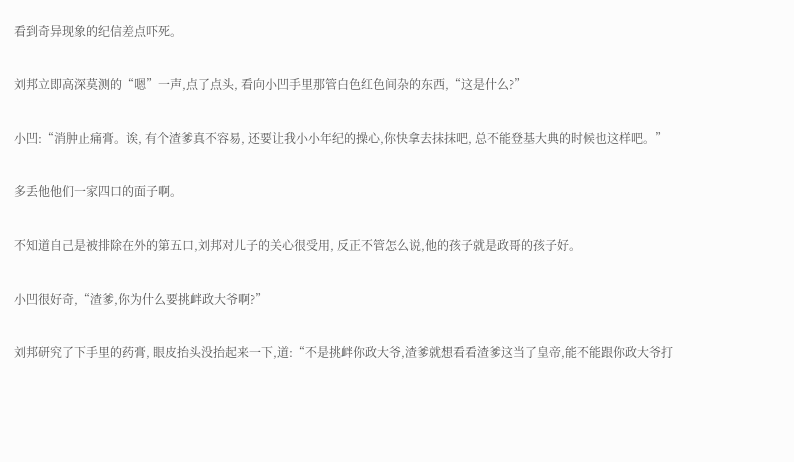看到奇异现象的纪信差点吓死。

刘邦立即高深莫测的“嗯”一声,点了点头, 看向小凹手里那管白色红色间杂的东西,“这是什么?”

小凹:“消肿止痛膏。诶, 有个渣爹真不容易, 还要让我小小年纪的操心,你快拿去抹抹吧, 总不能登基大典的时候也这样吧。”

多丢他他们一家四口的面子啊。

不知道自己是被排除在外的第五口,刘邦对儿子的关心很受用, 反正不管怎么说,他的孩子就是政哥的孩子好。

小凹很好奇,“渣爹,你为什么要挑衅政大爷啊?”

刘邦研究了下手里的药膏, 眼皮抬头没抬起来一下,道:“不是挑衅你政大爷,渣爹就想看看渣爹这当了皇帝,能不能跟你政大爷打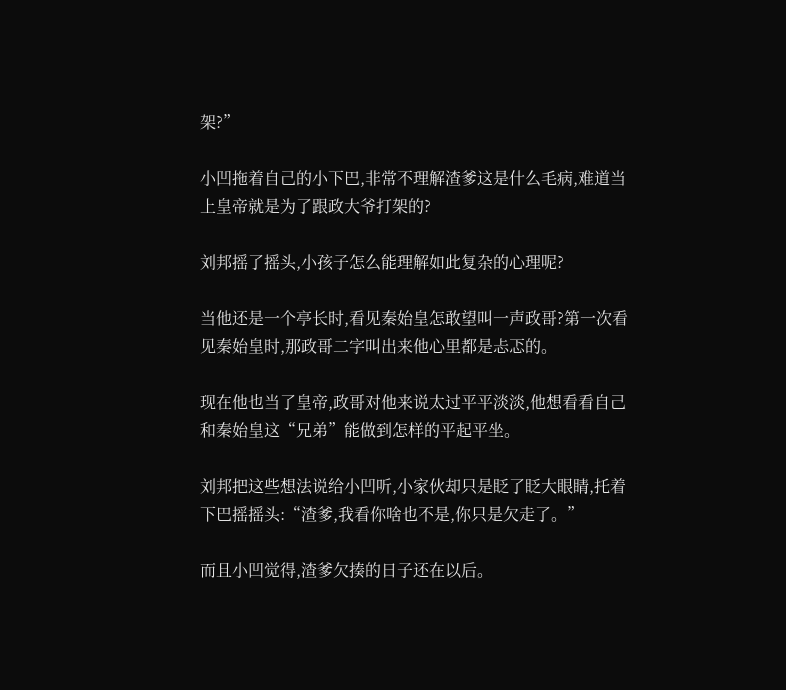架?”

小凹拖着自己的小下巴,非常不理解渣爹这是什么毛病,难道当上皇帝就是为了跟政大爷打架的?

刘邦摇了摇头,小孩子怎么能理解如此复杂的心理呢?

当他还是一个亭长时,看见秦始皇怎敢望叫一声政哥?第一次看见秦始皇时,那政哥二字叫出来他心里都是忐忑的。

现在他也当了皇帝,政哥对他来说太过平平淡淡,他想看看自己和秦始皇这“兄弟”能做到怎样的平起平坐。

刘邦把这些想法说给小凹听,小家伙却只是眨了眨大眼睛,托着下巴摇摇头:“渣爹,我看你啥也不是,你只是欠走了。”

而且小凹觉得,渣爹欠揍的日子还在以后。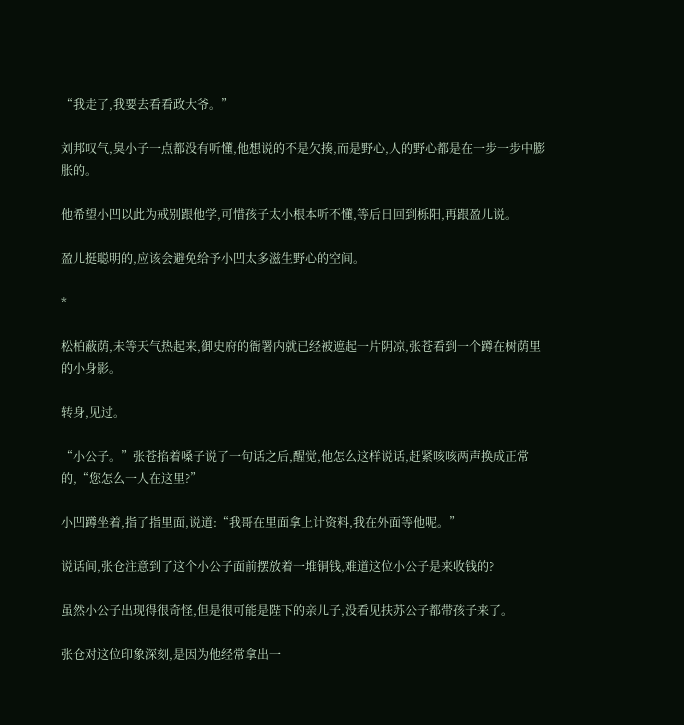“我走了,我要去看看政大爷。”

刘邦叹气,臭小子一点都没有听懂,他想说的不是欠揍,而是野心,人的野心都是在一步一步中膨胀的。

他希望小凹以此为戒别跟他学,可惜孩子太小根本听不懂,等后日回到栎阳,再跟盈儿说。

盈儿挺聪明的,应该会避免给予小凹太多滋生野心的空间。

*

松柏蔽荫,未等天气热起来,御史府的衙署内就已经被遮起一片阴凉,张苍看到一个蹲在树荫里的小身影。

转身,见过。

“小公子。”张苍掐着嗓子说了一句话之后,醒觉,他怎么这样说话,赶紧咳咳两声换成正常的,“您怎么一人在这里?”

小凹蹲坐着,指了指里面,说道:“我哥在里面拿上计资料,我在外面等他呢。”

说话间,张仓注意到了这个小公子面前摆放着一堆铜钱,难道这位小公子是来收钱的?

虽然小公子出现得很奇怪,但是很可能是陛下的亲儿子,没看见扶苏公子都带孩子来了。

张仓对这位印象深刻,是因为他经常拿出一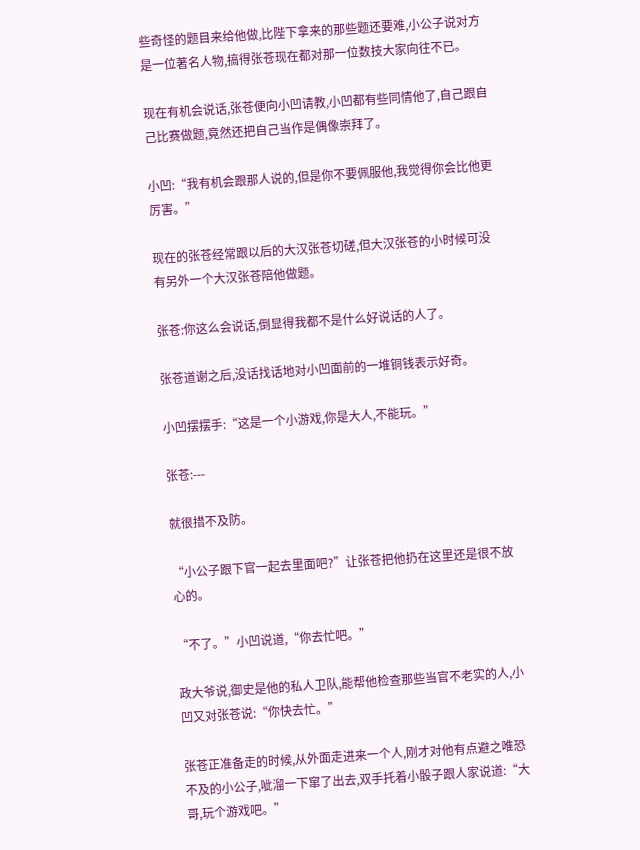些奇怪的题目来给他做,比陛下拿来的那些题还要难,小公子说对方是一位著名人物,搞得张苍现在都对那一位数技大家向往不已。

现在有机会说话,张苍便向小凹请教,小凹都有些同情他了,自己跟自己比赛做题,竟然还把自己当作是偶像崇拜了。

小凹:“我有机会跟那人说的,但是你不要佩服他,我觉得你会比他更厉害。”

现在的张苍经常跟以后的大汉张苍切磋,但大汉张苍的小时候可没有另外一个大汉张苍陪他做题。

张苍:你这么会说话,倒显得我都不是什么好说话的人了。

张苍道谢之后,没话找话地对小凹面前的一堆铜钱表示好奇。

小凹摆摆手:“这是一个小游戏,你是大人,不能玩。”

张苍:---

就很措不及防。

“小公子跟下官一起去里面吧?”让张苍把他扔在这里还是很不放心的。

“不了。”小凹说道,“你去忙吧。”

政大爷说,御史是他的私人卫队,能帮他检查那些当官不老实的人,小凹又对张苍说:“你快去忙。”

张苍正准备走的时候,从外面走进来一个人,刚才对他有点避之唯恐不及的小公子,呲溜一下窜了出去,双手托着小骰子跟人家说道:“大哥,玩个游戏吧。”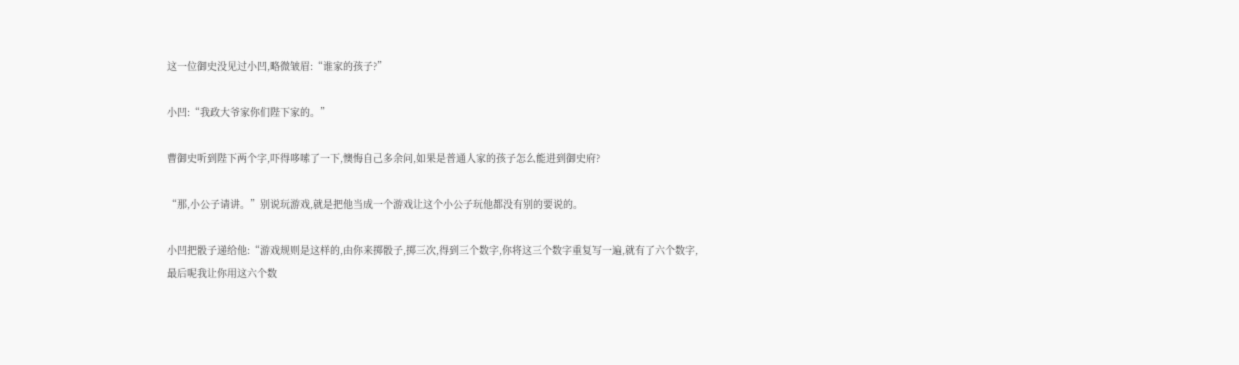这一位御史没见过小凹,略微皱眉:“谁家的孩子?”

小凹:“我政大爷家你们陛下家的。”

曹御史听到陛下两个字,吓得哆嗦了一下,懊悔自己多余问,如果是普通人家的孩子怎么能进到御史府?

“那,小公子请讲。”别说玩游戏,就是把他当成一个游戏让这个小公子玩他都没有别的要说的。

小凹把骰子递给他:“游戏规则是这样的,由你来掷骰子,掷三次,得到三个数字,你将这三个数字重复写一遍,就有了六个数字,最后呢我让你用这六个数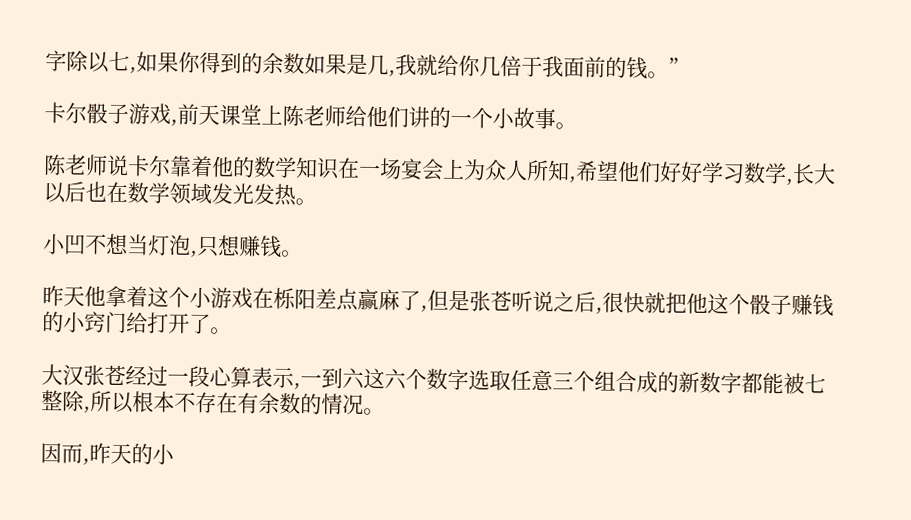字除以七,如果你得到的余数如果是几,我就给你几倍于我面前的钱。”

卡尔骰子游戏,前天课堂上陈老师给他们讲的一个小故事。

陈老师说卡尔靠着他的数学知识在一场宴会上为众人所知,希望他们好好学习数学,长大以后也在数学领域发光发热。

小凹不想当灯泡,只想赚钱。

昨天他拿着这个小游戏在栎阳差点赢麻了,但是张苍听说之后,很快就把他这个骰子赚钱的小窍门给打开了。

大汉张苍经过一段心算表示,一到六这六个数字选取任意三个组合成的新数字都能被七整除,所以根本不存在有余数的情况。

因而,昨天的小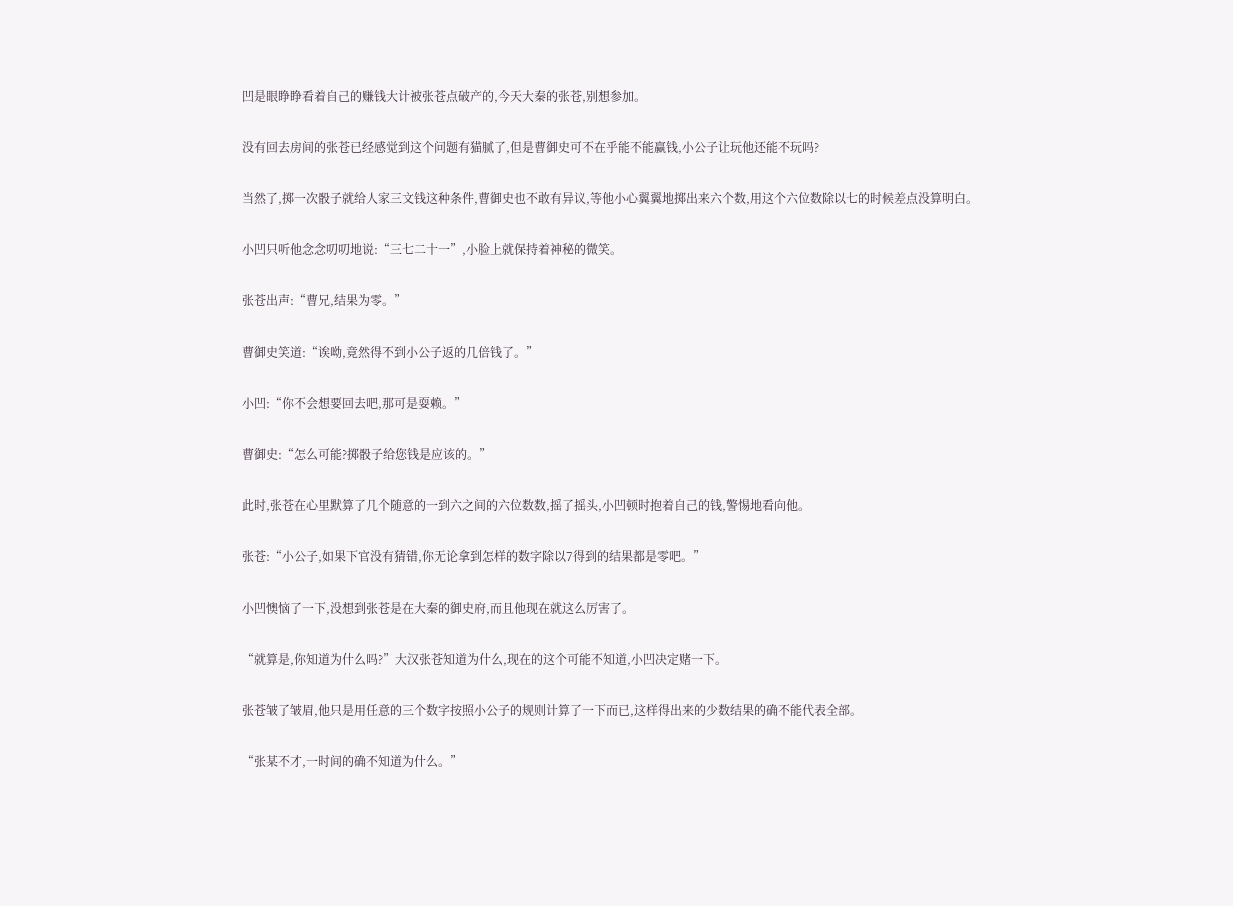凹是眼睁睁看着自己的赚钱大计被张苍点破产的,今天大秦的张苍,别想参加。

没有回去房间的张苍已经感觉到这个问题有猫腻了,但是曹御史可不在乎能不能赢钱,小公子让玩他还能不玩吗?

当然了,掷一次骰子就给人家三文钱这种条件,曹御史也不敢有异议,等他小心翼翼地掷出来六个数,用这个六位数除以七的时候差点没算明白。

小凹只听他念念叨叨地说:“三七二十一”,小脸上就保持着神秘的微笑。

张苍出声:“曹兄,结果为零。”

曹御史笑道:“诶呦,竟然得不到小公子返的几倍钱了。”

小凹:“你不会想要回去吧,那可是耍赖。”

曹御史:“怎么可能?掷骰子给您钱是应该的。”

此时,张苍在心里默算了几个随意的一到六之间的六位数数,摇了摇头,小凹顿时抱着自己的钱,警惕地看向他。

张苍:“小公子,如果下官没有猜错,你无论拿到怎样的数字除以7得到的结果都是零吧。”

小凹懊恼了一下,没想到张苍是在大秦的御史府,而且他现在就这么厉害了。

“就算是,你知道为什么吗?”大汉张苍知道为什么,现在的这个可能不知道,小凹决定赌一下。

张苍皱了皱眉,他只是用任意的三个数字按照小公子的规则计算了一下而已,这样得出来的少数结果的确不能代表全部。

“张某不才,一时间的确不知道为什么。”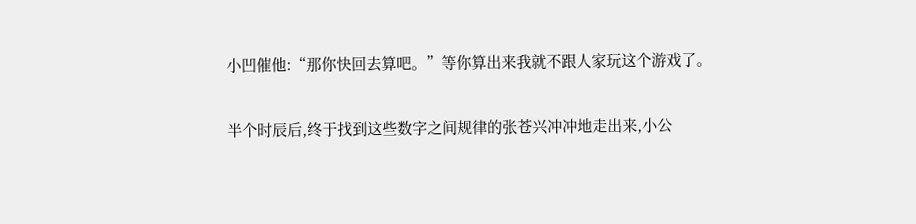小凹催他:“那你快回去算吧。”等你算出来我就不跟人家玩这个游戏了。

半个时辰后,终于找到这些数字之间规律的张苍兴冲冲地走出来,小公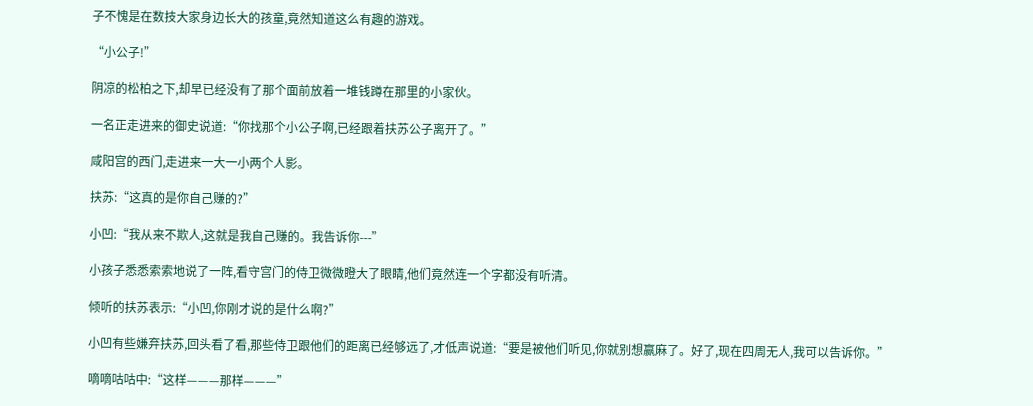子不愧是在数技大家身边长大的孩童,竟然知道这么有趣的游戏。

“小公子!”

阴凉的松柏之下,却早已经没有了那个面前放着一堆钱蹲在那里的小家伙。

一名正走进来的御史说道:“你找那个小公子啊,已经跟着扶苏公子离开了。”

咸阳宫的西门,走进来一大一小两个人影。

扶苏:“这真的是你自己赚的?”

小凹:“我从来不欺人,这就是我自己赚的。我告诉你---”

小孩子悉悉索索地说了一阵,看守宫门的侍卫微微瞪大了眼睛,他们竟然连一个字都没有听清。

倾听的扶苏表示:“小凹,你刚才说的是什么啊?”

小凹有些嫌弃扶苏,回头看了看,那些侍卫跟他们的距离已经够远了,才低声说道:“要是被他们听见,你就别想赢麻了。好了,现在四周无人,我可以告诉你。”

嘀嘀咕咕中:“这样———那样———”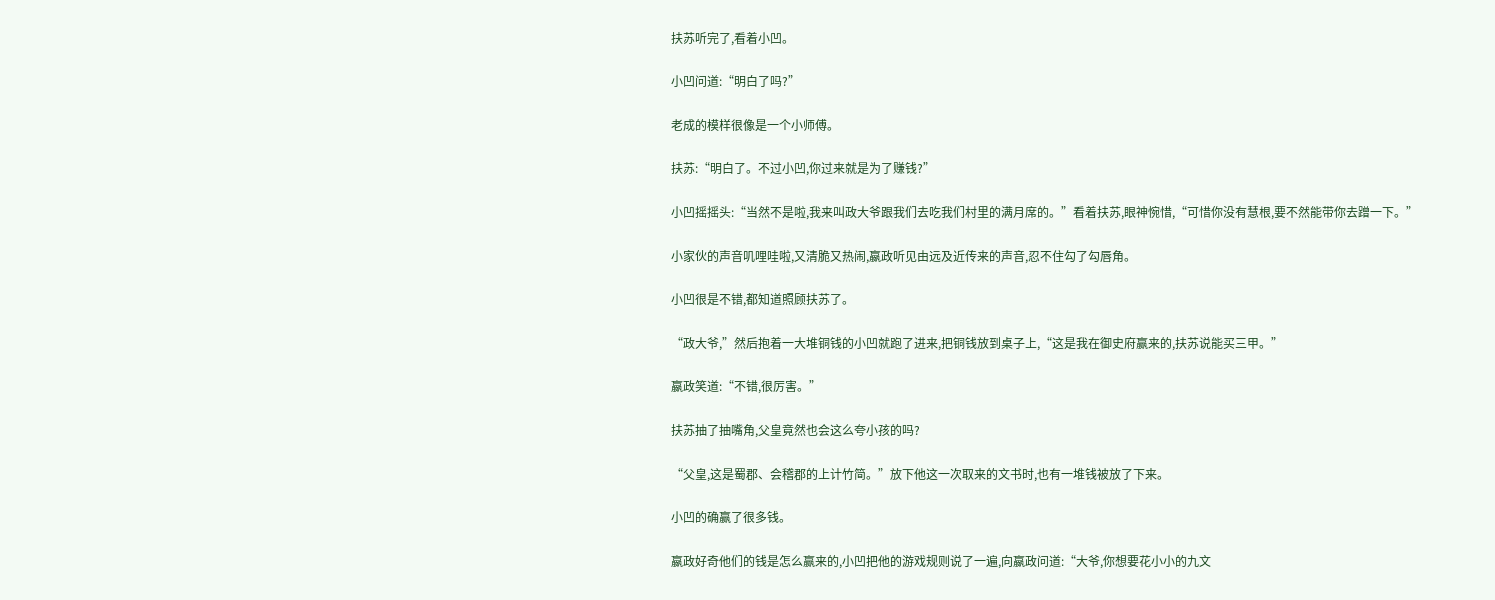扶苏听完了,看着小凹。

小凹问道:“明白了吗?”

老成的模样很像是一个小师傅。

扶苏:“明白了。不过小凹,你过来就是为了赚钱?”

小凹摇摇头:“当然不是啦,我来叫政大爷跟我们去吃我们村里的满月席的。”看着扶苏,眼神惋惜,“可惜你没有慧根,要不然能带你去蹭一下。”

小家伙的声音叽哩哇啦,又清脆又热闹,嬴政听见由远及近传来的声音,忍不住勾了勾唇角。

小凹很是不错,都知道照顾扶苏了。

“政大爷,”然后抱着一大堆铜钱的小凹就跑了进来,把铜钱放到桌子上,“这是我在御史府赢来的,扶苏说能买三甲。”

嬴政笑道:“不错,很厉害。”

扶苏抽了抽嘴角,父皇竟然也会这么夸小孩的吗?

“父皇,这是蜀郡、会稽郡的上计竹简。”放下他这一次取来的文书时,也有一堆钱被放了下来。

小凹的确赢了很多钱。

嬴政好奇他们的钱是怎么赢来的,小凹把他的游戏规则说了一遍,向嬴政问道:“大爷,你想要花小小的九文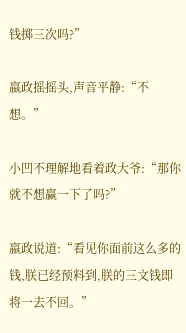钱掷三次吗?”

嬴政摇摇头,声音平静:“不想。”

小凹不理解地看着政大爷:“那你就不想赢一下了吗?”

嬴政说道:“看见你面前这么多的钱,朕已经预料到,朕的三文钱即将一去不回。”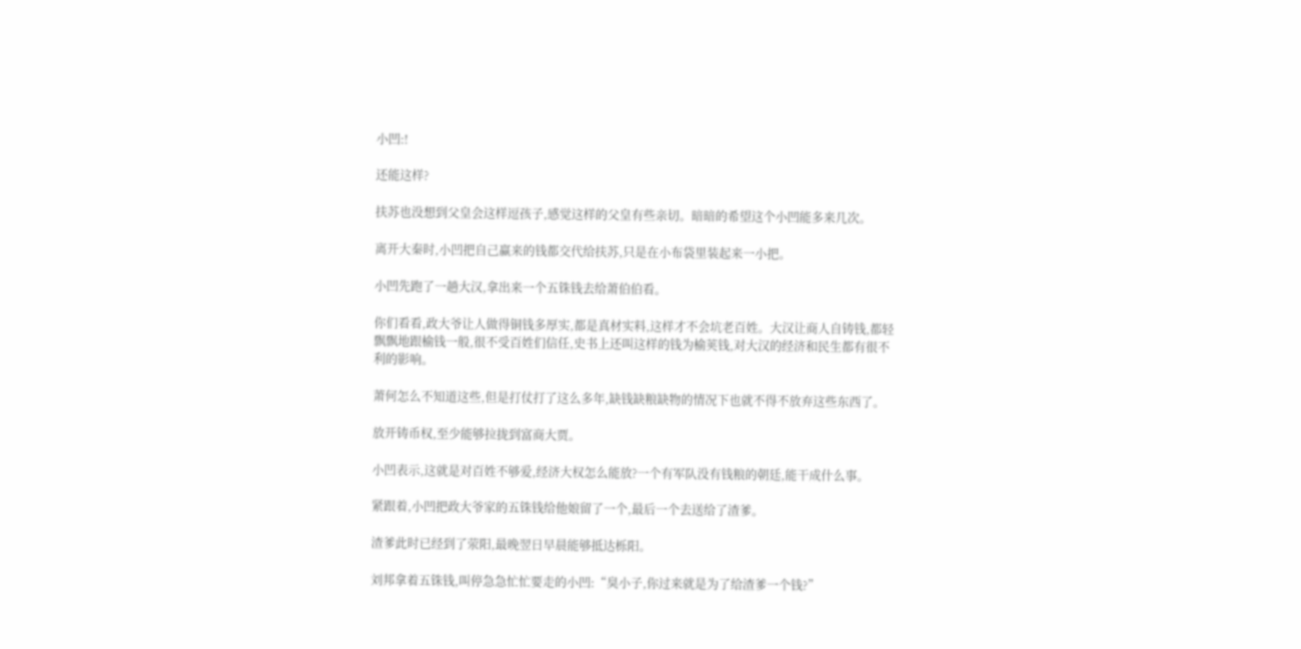小凹:!

还能这样?

扶苏也没想到父皇会这样逗孩子,感觉这样的父皇有些亲切。暗暗的希望这个小凹能多来几次。

离开大秦时,小凹把自己赢来的钱都交代给扶苏,只是在小布袋里装起来一小把。

小凹先跑了一趟大汉,拿出来一个五铢钱去给萧伯伯看。

你们看看,政大爷让人做得铜钱多厚实,都是真材实料,这样才不会坑老百姓。大汉让商人自铸钱,都轻飘飘地跟榆钱一般,很不受百姓们信任,史书上还叫这样的钱为榆荚钱,对大汉的经济和民生都有很不利的影响。

萧何怎么不知道这些,但是打仗打了这么多年,缺钱缺粮缺物的情况下也就不得不放弃这些东西了。

放开铸币权,至少能够拉拢到富商大贾。

小凹表示,这就是对百姓不够爱,经济大权怎么能放?一个有军队没有钱粮的朝廷,能干成什么事。

紧跟着,小凹把政大爷家的五铢钱给他娘留了一个,最后一个去送给了渣爹。

渣爹此时已经到了荥阳,最晚翌日早晨能够抵达栎阳。

刘邦拿着五铢钱,叫停急急忙忙要走的小凹:“臭小子,你过来就是为了给渣爹一个钱?”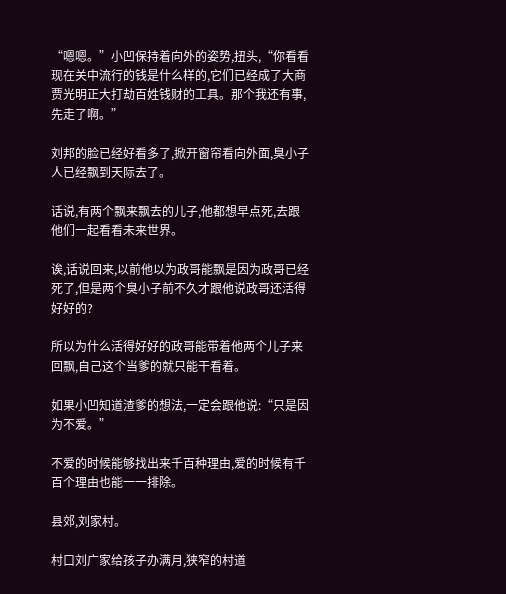“嗯嗯。”小凹保持着向外的姿势,扭头,“你看看现在关中流行的钱是什么样的,它们已经成了大商贾光明正大打劫百姓钱财的工具。那个我还有事,先走了啊。”

刘邦的脸已经好看多了,掀开窗帘看向外面,臭小子人已经飘到天际去了。

话说,有两个飘来飘去的儿子,他都想早点死,去跟他们一起看看未来世界。

诶,话说回来,以前他以为政哥能飘是因为政哥已经死了,但是两个臭小子前不久才跟他说政哥还活得好好的?

所以为什么活得好好的政哥能带着他两个儿子来回飘,自己这个当爹的就只能干看着。

如果小凹知道渣爹的想法,一定会跟他说:“只是因为不爱。”

不爱的时候能够找出来千百种理由,爱的时候有千百个理由也能一一排除。

县郊,刘家村。

村口刘广家给孩子办满月,狭窄的村道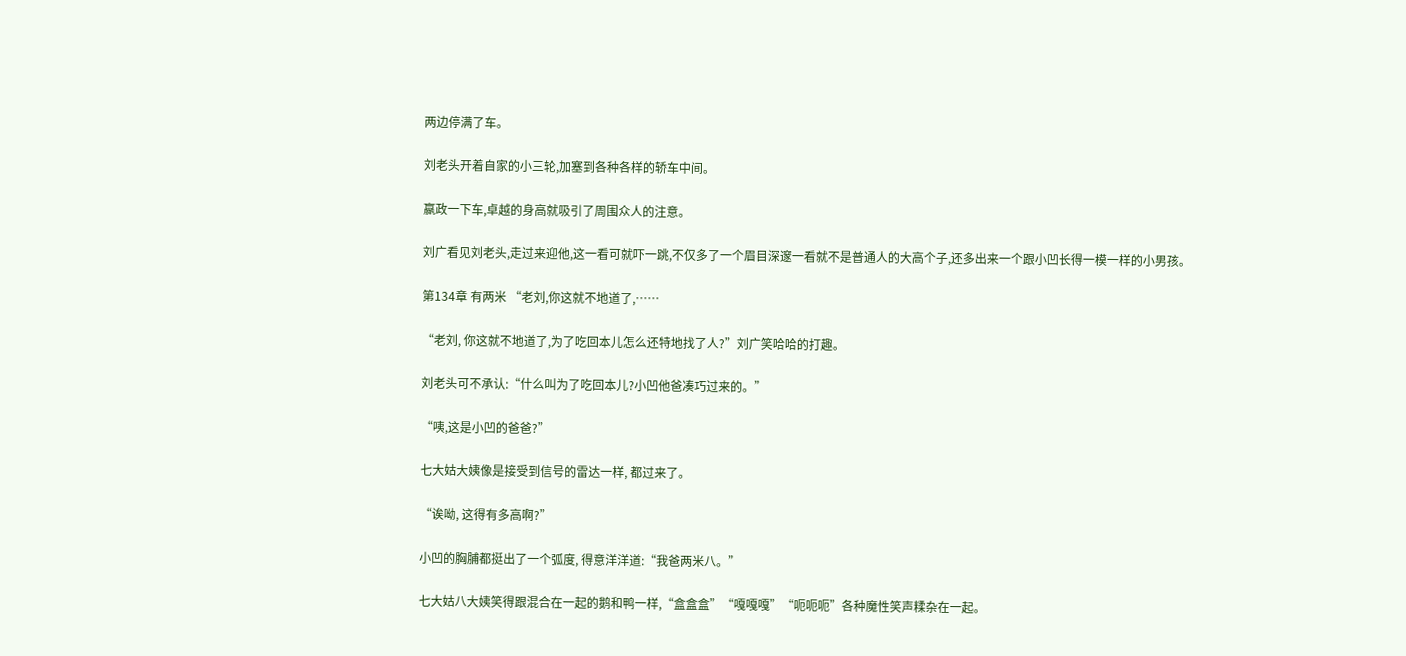两边停满了车。

刘老头开着自家的小三轮,加塞到各种各样的轿车中间。

嬴政一下车,卓越的身高就吸引了周围众人的注意。

刘广看见刘老头,走过来迎他,这一看可就吓一跳,不仅多了一个眉目深邃一看就不是普通人的大高个子,还多出来一个跟小凹长得一模一样的小男孩。

第134章 有两米 “老刘,你这就不地道了,……

“老刘, 你这就不地道了,为了吃回本儿怎么还特地找了人?”刘广笑哈哈的打趣。

刘老头可不承认:“什么叫为了吃回本儿?小凹他爸凑巧过来的。”

“咦,这是小凹的爸爸?”

七大姑大姨像是接受到信号的雷达一样, 都过来了。

“诶呦, 这得有多高啊?”

小凹的胸脯都挺出了一个弧度, 得意洋洋道:“我爸两米八。”

七大姑八大姨笑得跟混合在一起的鹅和鸭一样,“盒盒盒”“嘎嘎嘎”“呃呃呃”各种魔性笑声糅杂在一起。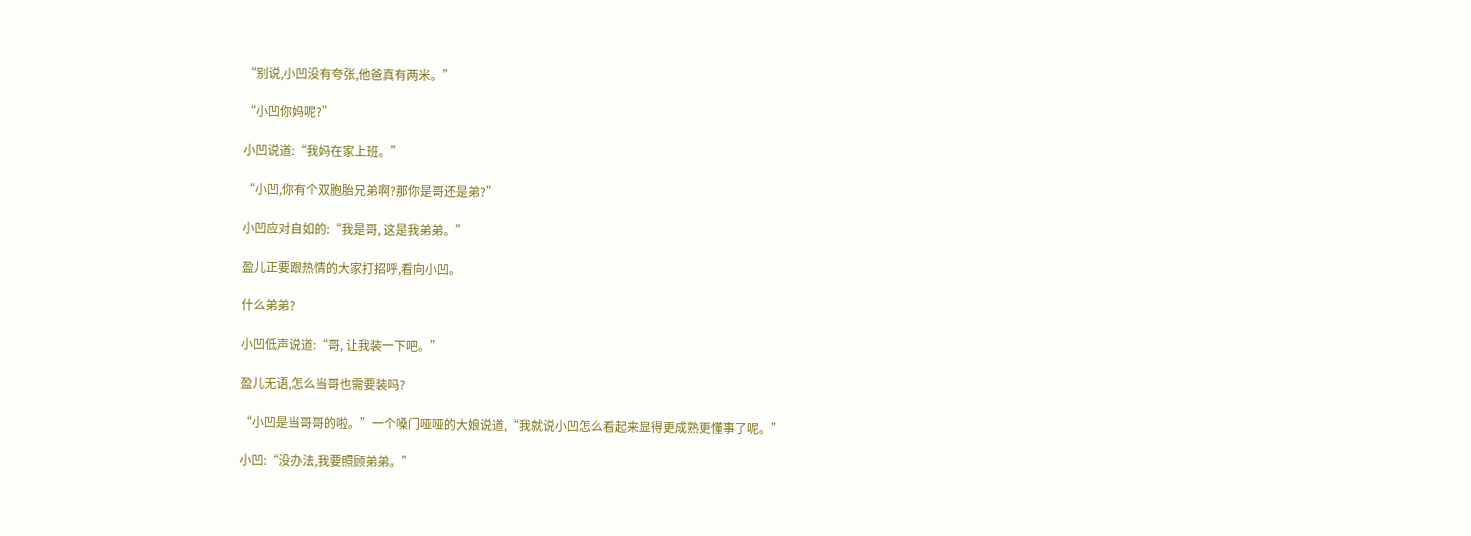“别说,小凹没有夸张,他爸真有两米。”

“小凹你妈呢?”

小凹说道:“我妈在家上班。”

“小凹,你有个双胞胎兄弟啊?那你是哥还是弟?”

小凹应对自如的:“我是哥, 这是我弟弟。”

盈儿正要跟热情的大家打招呼,看向小凹。

什么弟弟?

小凹低声说道:“哥, 让我装一下吧。”

盈儿无语,怎么当哥也需要装吗?

“小凹是当哥哥的啦。”一个嗓门哑哑的大娘说道,“我就说小凹怎么看起来显得更成熟更懂事了呢。”

小凹:“没办法,我要照顾弟弟。”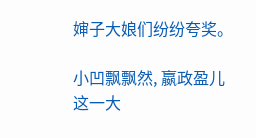婶子大娘们纷纷夸奖。

小凹飘飘然, 嬴政盈儿这一大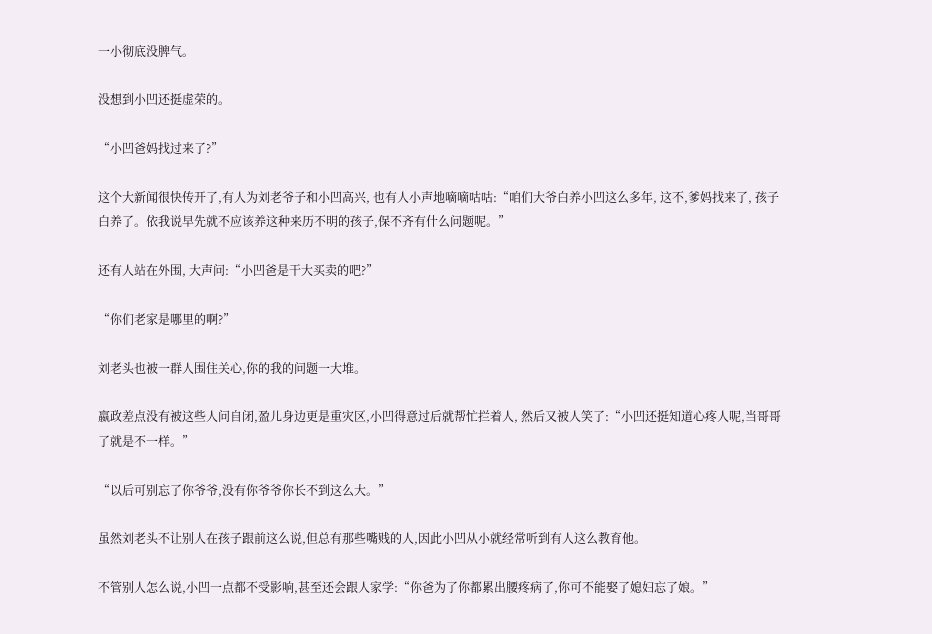一小彻底没脾气。

没想到小凹还挺虚荣的。

“小凹爸妈找过来了?”

这个大新闻很快传开了,有人为刘老爷子和小凹高兴, 也有人小声地嘀嘀咕咕:“咱们大爷白养小凹这么多年, 这不,爹妈找来了, 孩子白养了。依我说早先就不应该养这种来历不明的孩子,保不齐有什么问题呢。”

还有人站在外围, 大声问:“小凹爸是干大买卖的吧?”

“你们老家是哪里的啊?”

刘老头也被一群人围住关心,你的我的问题一大堆。

嬴政差点没有被这些人问自闭,盈儿身边更是重灾区,小凹得意过后就帮忙拦着人, 然后又被人笑了:“小凹还挺知道心疼人呢,当哥哥了就是不一样。”

“以后可别忘了你爷爷,没有你爷爷你长不到这么大。”

虽然刘老头不让别人在孩子跟前这么说,但总有那些嘴贱的人,因此小凹从小就经常听到有人这么教育他。

不管别人怎么说,小凹一点都不受影响,甚至还会跟人家学:“你爸为了你都累出腰疼病了,你可不能娶了媳妇忘了娘。”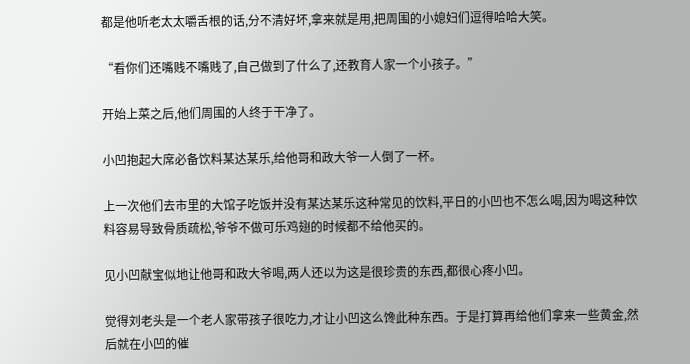都是他听老太太嚼舌根的话,分不清好坏,拿来就是用,把周围的小媳妇们逗得哈哈大笑。

“看你们还嘴贱不嘴贱了,自己做到了什么了,还教育人家一个小孩子。”

开始上菜之后,他们周围的人终于干净了。

小凹抱起大席必备饮料某达某乐,给他哥和政大爷一人倒了一杯。

上一次他们去市里的大馆子吃饭并没有某达某乐这种常见的饮料,平日的小凹也不怎么喝,因为喝这种饮料容易导致骨质疏松,爷爷不做可乐鸡翅的时候都不给他买的。

见小凹献宝似地让他哥和政大爷喝,两人还以为这是很珍贵的东西,都很心疼小凹。

觉得刘老头是一个老人家带孩子很吃力,才让小凹这么馋此种东西。于是打算再给他们拿来一些黄金,然后就在小凹的催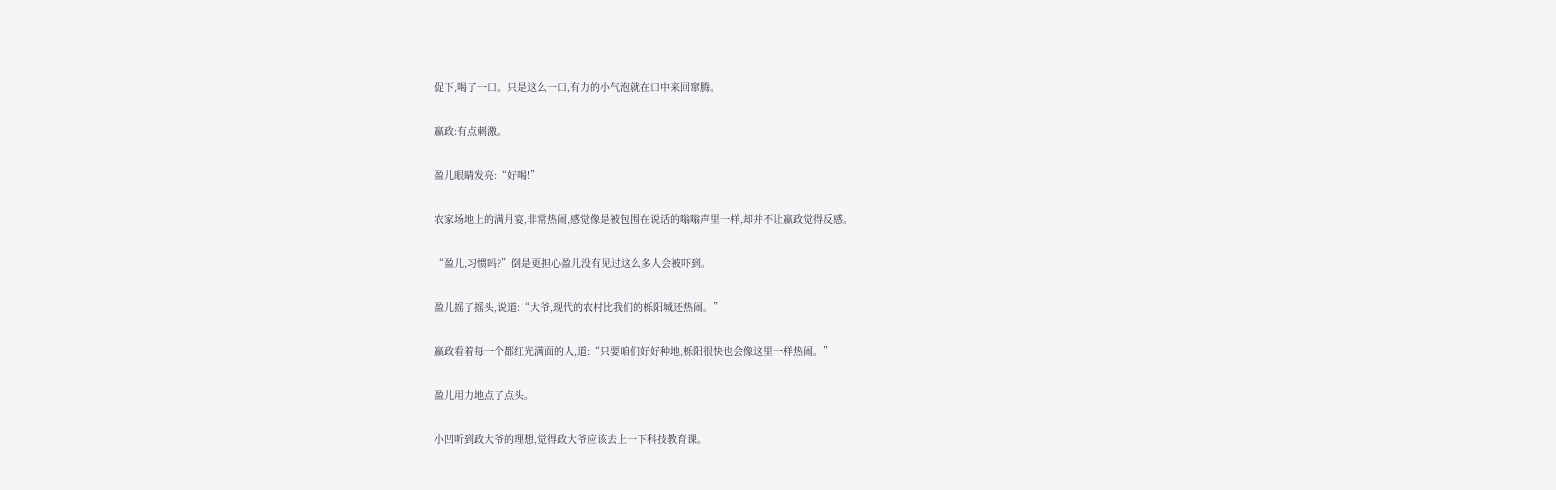促下,喝了一口。只是这么一口,有力的小气泡就在口中来回窜腾。

嬴政:有点刺激。

盈儿眼睛发亮:“好喝!”

农家场地上的满月宴,非常热闹,感觉像是被包围在说话的嗡嗡声里一样,却并不让嬴政觉得反感。

“盈儿,习惯吗?”倒是更担心盈儿没有见过这么多人会被吓到。

盈儿摇了摇头,说道:“大爷,现代的农村比我们的栎阳城还热闹。”

嬴政看着每一个都红光满面的人,道:“只要咱们好好种地,栎阳很快也会像这里一样热闹。”

盈儿用力地点了点头。

小凹听到政大爷的理想,觉得政大爷应该去上一下科技教育课。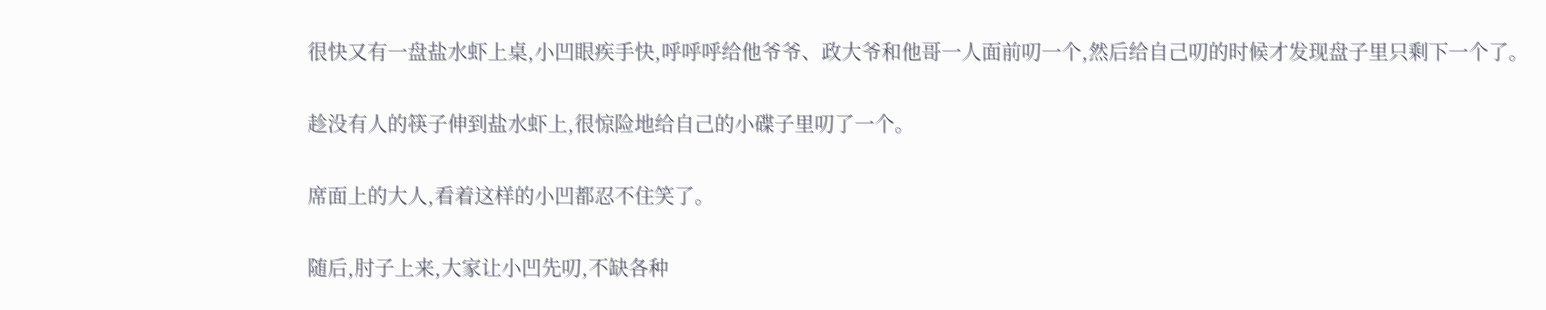很快又有一盘盐水虾上桌,小凹眼疾手快,呼呼呼给他爷爷、政大爷和他哥一人面前叨一个,然后给自己叨的时候才发现盘子里只剩下一个了。

趁没有人的筷子伸到盐水虾上,很惊险地给自己的小碟子里叨了一个。

席面上的大人,看着这样的小凹都忍不住笑了。

随后,肘子上来,大家让小凹先叨,不缺各种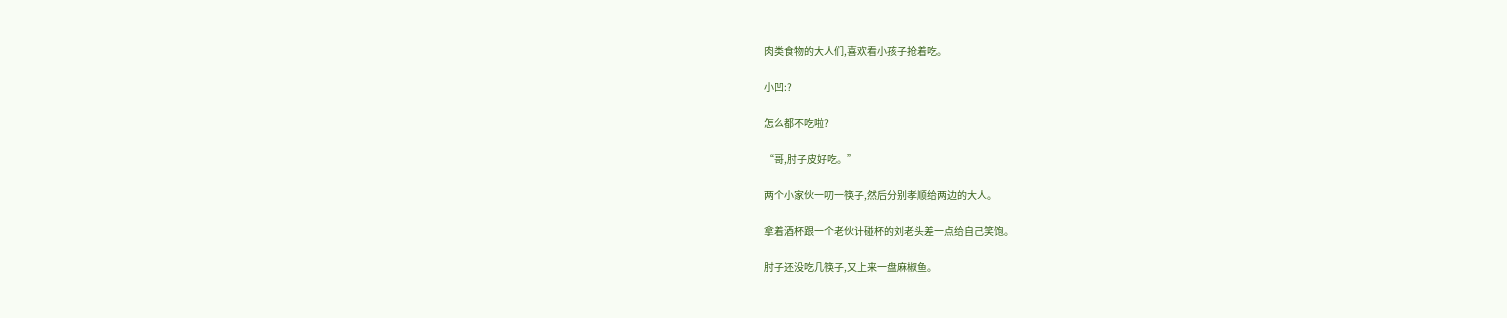肉类食物的大人们,喜欢看小孩子抢着吃。

小凹:?

怎么都不吃啦?

“哥,肘子皮好吃。”

两个小家伙一叨一筷子,然后分别孝顺给两边的大人。

拿着酒杯跟一个老伙计碰杯的刘老头差一点给自己笑饱。

肘子还没吃几筷子,又上来一盘麻椒鱼。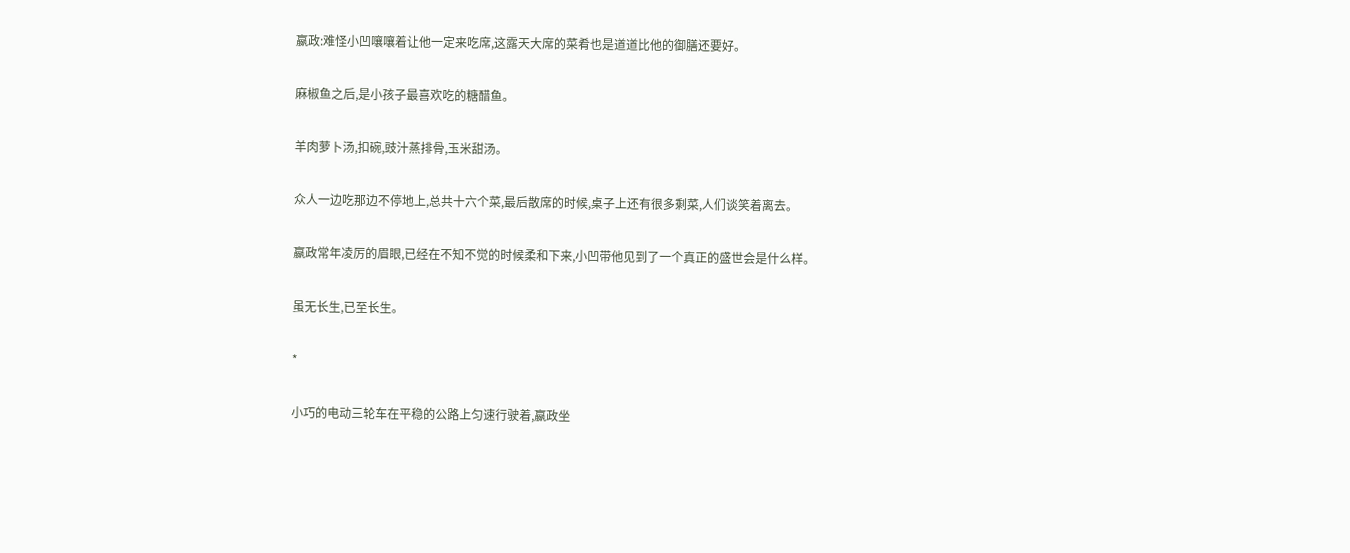嬴政:难怪小凹嚷嚷着让他一定来吃席,这露天大席的菜肴也是道道比他的御膳还要好。

麻椒鱼之后,是小孩子最喜欢吃的糖醋鱼。

羊肉萝卜汤,扣碗,豉汁蒸排骨,玉米甜汤。

众人一边吃那边不停地上,总共十六个菜,最后散席的时候,桌子上还有很多剩菜,人们谈笑着离去。

嬴政常年凌厉的眉眼,已经在不知不觉的时候柔和下来,小凹带他见到了一个真正的盛世会是什么样。

虽无长生,已至长生。

*

小巧的电动三轮车在平稳的公路上匀速行驶着,嬴政坐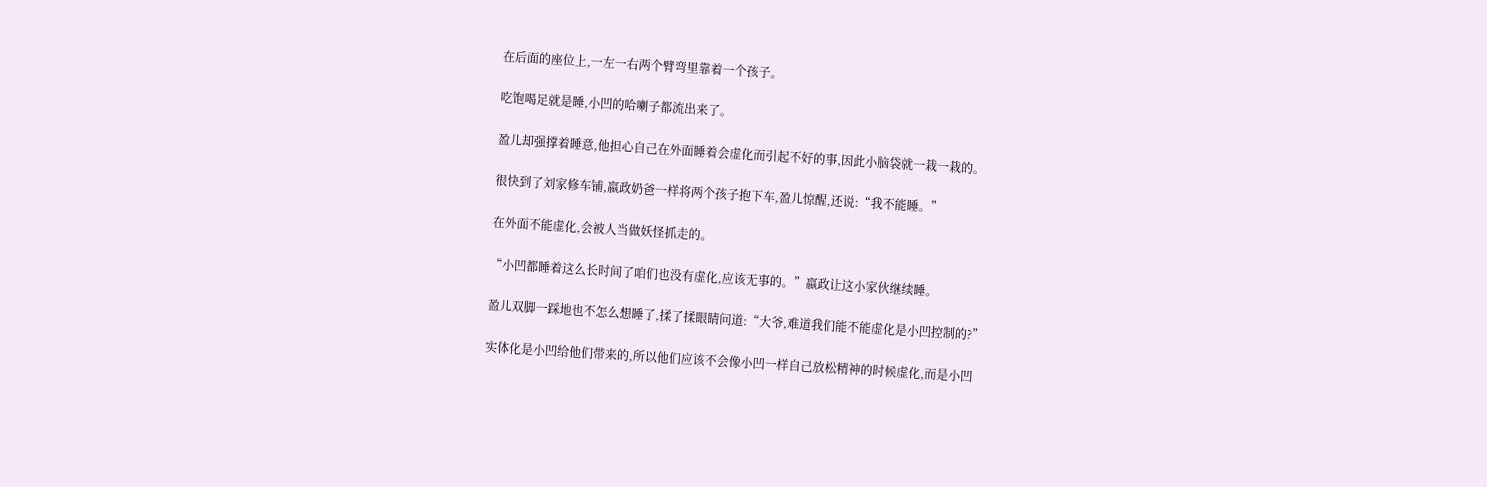在后面的座位上,一左一右两个臂弯里靠着一个孩子。

吃饱喝足就是睡,小凹的哈喇子都流出来了。

盈儿却强撑着睡意,他担心自己在外面睡着会虚化而引起不好的事,因此小脑袋就一栽一栽的。

很快到了刘家修车铺,嬴政奶爸一样将两个孩子抱下车,盈儿惊醒,还说:“我不能睡。”

在外面不能虚化,会被人当做妖怪抓走的。

“小凹都睡着这么长时间了咱们也没有虚化,应该无事的。”嬴政让这小家伙继续睡。

盈儿双脚一踩地也不怎么想睡了,揉了揉眼睛问道:“大爷,难道我们能不能虚化是小凹控制的?”

实体化是小凹给他们带来的,所以他们应该不会像小凹一样自己放松精神的时候虚化,而是小凹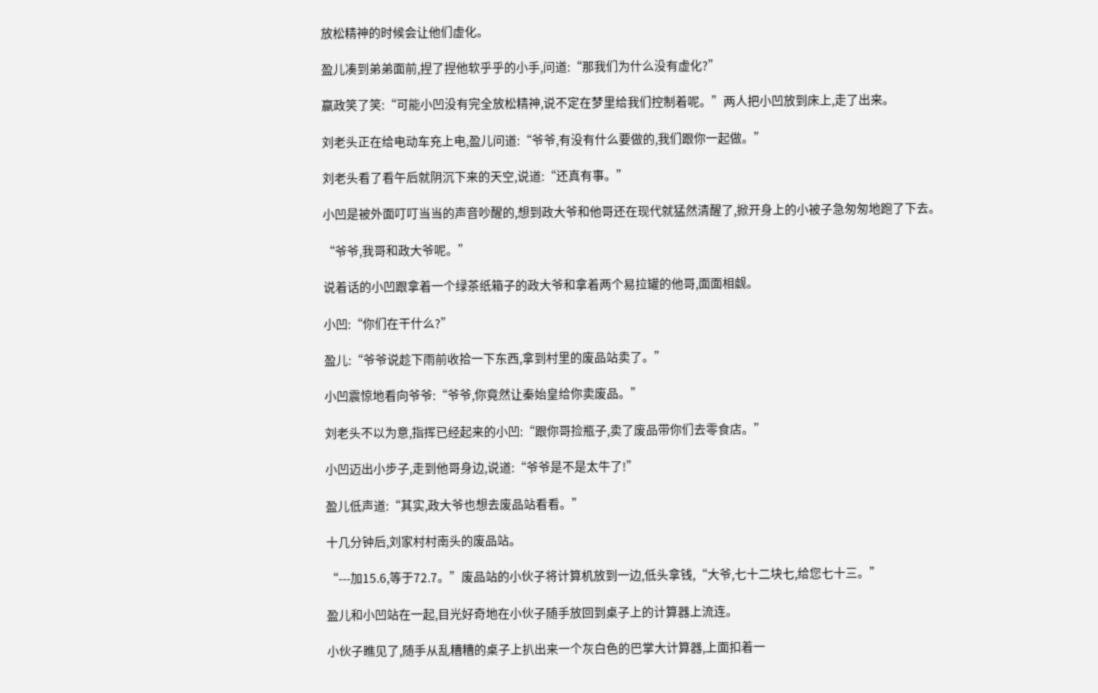放松精神的时候会让他们虚化。

盈儿凑到弟弟面前,捏了捏他软乎乎的小手,问道:“那我们为什么没有虚化?”

嬴政笑了笑:“可能小凹没有完全放松精神,说不定在梦里给我们控制着呢。”两人把小凹放到床上,走了出来。

刘老头正在给电动车充上电,盈儿问道:“爷爷,有没有什么要做的,我们跟你一起做。”

刘老头看了看午后就阴沉下来的天空,说道:“还真有事。”

小凹是被外面叮叮当当的声音吵醒的,想到政大爷和他哥还在现代就猛然清醒了,掀开身上的小被子急匆匆地跑了下去。

“爷爷,我哥和政大爷呢。”

说着话的小凹跟拿着一个绿茶纸箱子的政大爷和拿着两个易拉罐的他哥,面面相觑。

小凹:“你们在干什么?”

盈儿:“爷爷说趁下雨前收拾一下东西,拿到村里的废品站卖了。”

小凹震惊地看向爷爷:“爷爷,你竟然让秦始皇给你卖废品。”

刘老头不以为意,指挥已经起来的小凹:“跟你哥捡瓶子,卖了废品带你们去零食店。”

小凹迈出小步子,走到他哥身边,说道:“爷爷是不是太牛了!”

盈儿低声道:“其实,政大爷也想去废品站看看。”

十几分钟后,刘家村村南头的废品站。

“---加15.6,等于72.7。”废品站的小伙子将计算机放到一边,低头拿钱,“大爷,七十二块七,给您七十三。”

盈儿和小凹站在一起,目光好奇地在小伙子随手放回到桌子上的计算器上流连。

小伙子瞧见了,随手从乱糟糟的桌子上扒出来一个灰白色的巴掌大计算器,上面扣着一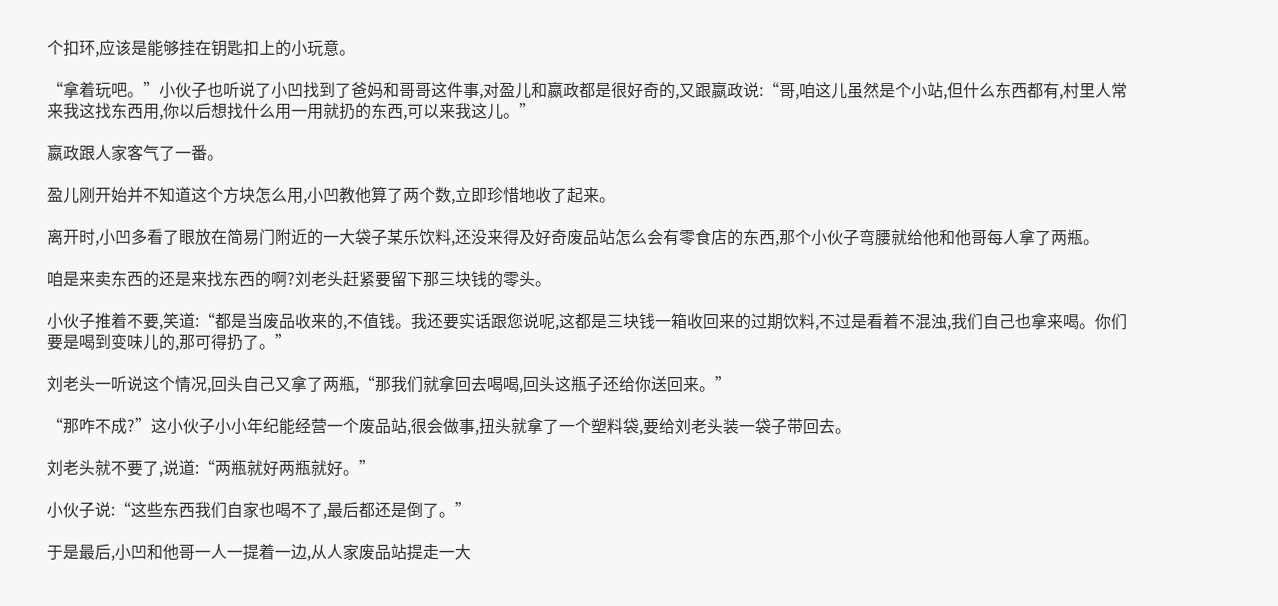个扣环,应该是能够挂在钥匙扣上的小玩意。

“拿着玩吧。”小伙子也听说了小凹找到了爸妈和哥哥这件事,对盈儿和嬴政都是很好奇的,又跟嬴政说:“哥,咱这儿虽然是个小站,但什么东西都有,村里人常来我这找东西用,你以后想找什么用一用就扔的东西,可以来我这儿。”

嬴政跟人家客气了一番。

盈儿刚开始并不知道这个方块怎么用,小凹教他算了两个数,立即珍惜地收了起来。

离开时,小凹多看了眼放在简易门附近的一大袋子某乐饮料,还没来得及好奇废品站怎么会有零食店的东西,那个小伙子弯腰就给他和他哥每人拿了两瓶。

咱是来卖东西的还是来找东西的啊?刘老头赶紧要留下那三块钱的零头。

小伙子推着不要,笑道:“都是当废品收来的,不值钱。我还要实话跟您说呢,这都是三块钱一箱收回来的过期饮料,不过是看着不混浊,我们自己也拿来喝。你们要是喝到变味儿的,那可得扔了。”

刘老头一听说这个情况,回头自己又拿了两瓶,“那我们就拿回去喝喝,回头这瓶子还给你送回来。”

“那咋不成?”这小伙子小小年纪能经营一个废品站,很会做事,扭头就拿了一个塑料袋,要给刘老头装一袋子带回去。

刘老头就不要了,说道:“两瓶就好两瓶就好。”

小伙子说:“这些东西我们自家也喝不了,最后都还是倒了。”

于是最后,小凹和他哥一人一提着一边,从人家废品站提走一大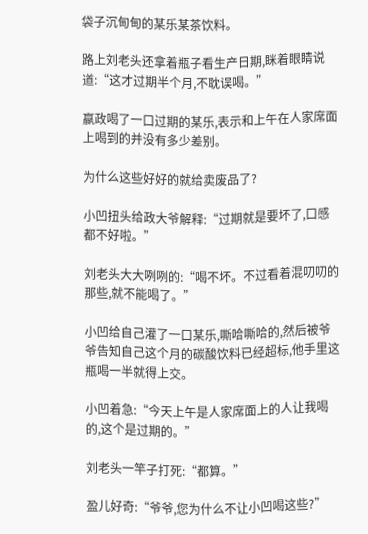袋子沉甸甸的某乐某茶饮料。

路上刘老头还拿着瓶子看生产日期,眯着眼睛说道:“这才过期半个月,不耽误喝。”

嬴政喝了一口过期的某乐,表示和上午在人家席面上喝到的并没有多少差别。

为什么这些好好的就给卖废品了?

小凹扭头给政大爷解释:“过期就是要坏了,口感都不好啦。”

刘老头大大咧咧的:“喝不坏。不过看着混叨叨的那些,就不能喝了。”

小凹给自己灌了一口某乐,嘶哈嘶哈的,然后被爷爷告知自己这个月的碳酸饮料已经超标,他手里这瓶喝一半就得上交。

小凹着急:“今天上午是人家席面上的人让我喝的,这个是过期的。”

刘老头一竿子打死:“都算。”

盈儿好奇:“爷爷,您为什么不让小凹喝这些?”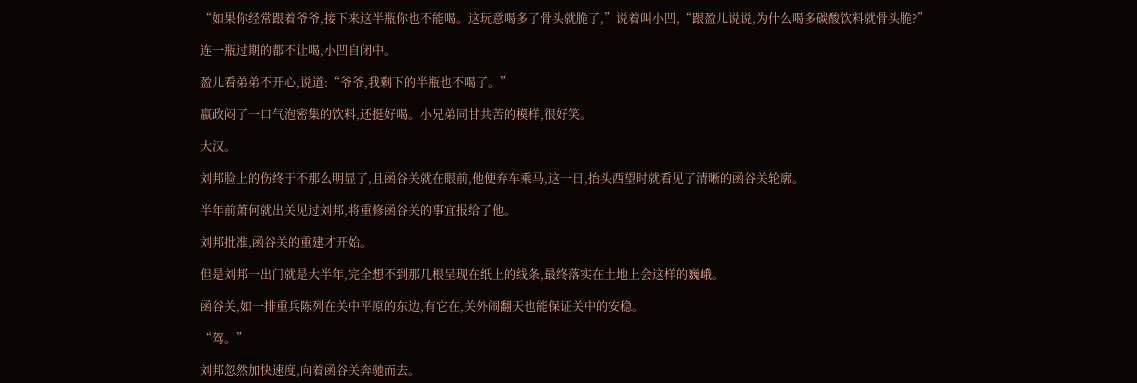“如果你经常跟着爷爷,接下来这半瓶你也不能喝。这玩意喝多了骨头就脆了,”说着叫小凹,“跟盈儿说说,为什么喝多碳酸饮料就骨头脆?”

连一瓶过期的都不让喝,小凹自闭中。

盈儿看弟弟不开心,说道:“爷爷,我剩下的半瓶也不喝了。”

嬴政闷了一口气泡密集的饮料,还挺好喝。小兄弟同甘共苦的模样,很好笑。

大汉。

刘邦脸上的伤终于不那么明显了,且函谷关就在眼前,他便弃车乘马,这一日,抬头西望时就看见了清晰的函谷关轮廓。

半年前萧何就出关见过刘邦,将重修函谷关的事宜报给了他。

刘邦批准,函谷关的重建才开始。

但是刘邦一出门就是大半年,完全想不到那几根呈现在纸上的线条,最终落实在土地上会这样的巍峨。

函谷关,如一排重兵陈列在关中平原的东边,有它在,关外闹翻天也能保证关中的安稳。

“驾。”

刘邦忽然加快速度,向着函谷关奔驰而去。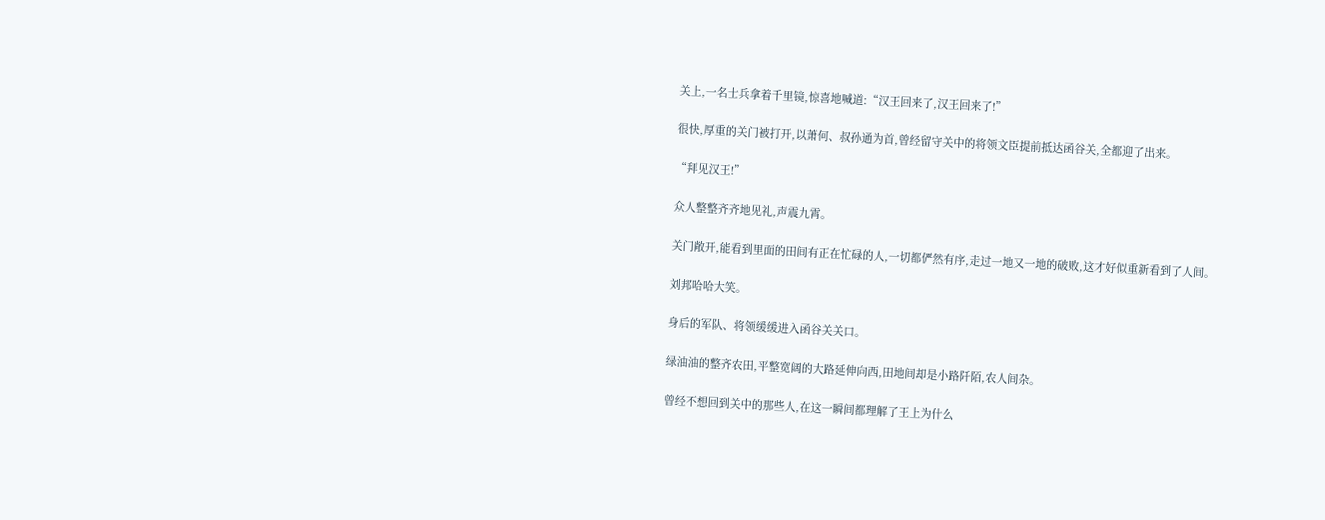关上,一名士兵拿着千里镜,惊喜地喊道:“汉王回来了,汉王回来了!”

很快,厚重的关门被打开,以萧何、叔孙通为首,曾经留守关中的将领文臣提前抵达函谷关,全都迎了出来。

“拜见汉王!”

众人整整齐齐地见礼,声震九霄。

关门敞开,能看到里面的田间有正在忙碌的人,一切都俨然有序,走过一地又一地的破败,这才好似重新看到了人间。

刘邦哈哈大笑。

身后的军队、将领缓缓进入函谷关关口。

绿油油的整齐农田,平整宽阔的大路延伸向西,田地间却是小路阡陌,农人间杂。

曾经不想回到关中的那些人,在这一瞬间都理解了王上为什么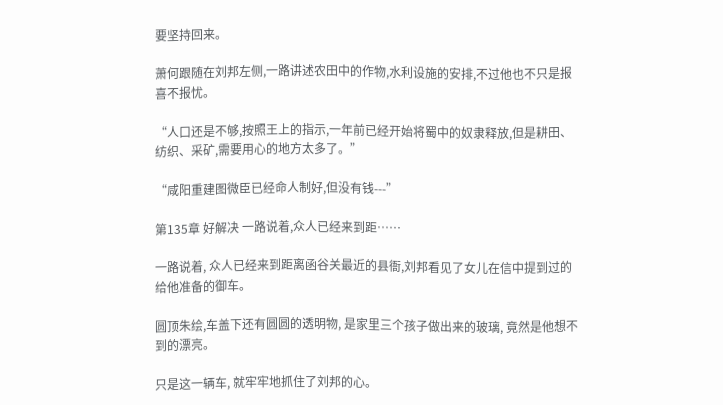要坚持回来。

萧何跟随在刘邦左侧,一路讲述农田中的作物,水利设施的安排,不过他也不只是报喜不报忧。

“人口还是不够,按照王上的指示,一年前已经开始将蜀中的奴隶释放,但是耕田、纺织、采矿,需要用心的地方太多了。”

“咸阳重建图微臣已经命人制好,但没有钱---”

第135章 好解决 一路说着,众人已经来到距……

一路说着, 众人已经来到距离函谷关最近的县衙,刘邦看见了女儿在信中提到过的给他准备的御车。

圆顶朱绘,车盖下还有圆圆的透明物, 是家里三个孩子做出来的玻璃, 竟然是他想不到的漂亮。

只是这一辆车, 就牢牢地抓住了刘邦的心。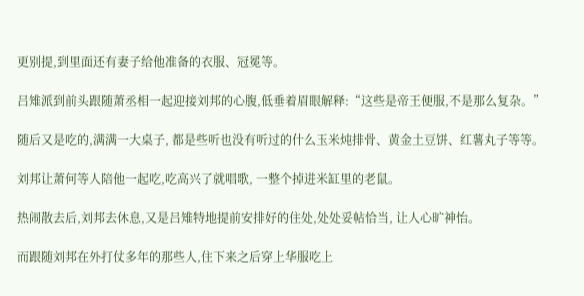更别提,到里面还有妻子给他准备的衣服、冠冕等。

吕雉派到前头跟随萧丞相一起迎接刘邦的心腹,低垂着眉眼解释:“这些是帝王便服,不是那么复杂。”

随后又是吃的,满满一大桌子, 都是些听也没有听过的什么玉米炖排骨、黄金土豆饼、红薯丸子等等。

刘邦让萧何等人陪他一起吃,吃高兴了就唱歌, 一整个掉进米缸里的老鼠。

热闹散去后,刘邦去休息,又是吕雉特地提前安排好的住处,处处妥帖恰当, 让人心旷神怡。

而跟随刘邦在外打仗多年的那些人,住下来之后穿上华服吃上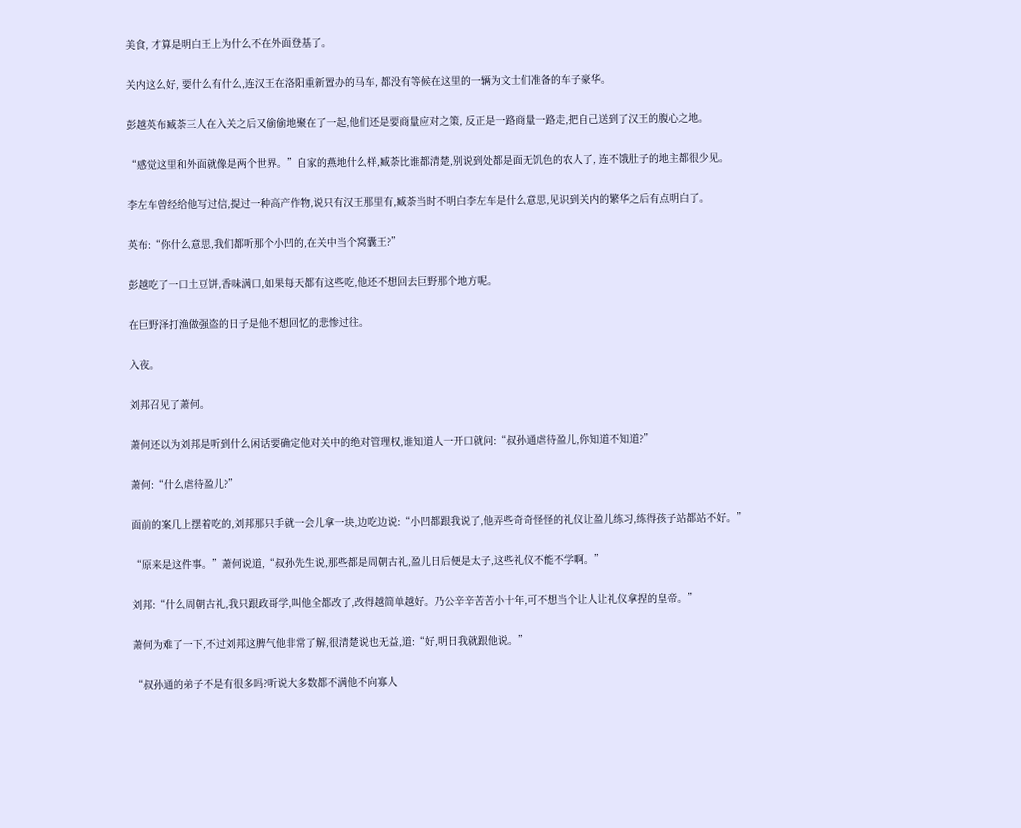美食, 才算是明白王上为什么不在外面登基了。

关内这么好, 要什么有什么,连汉王在洛阳重新置办的马车, 都没有等候在这里的一辆为文士们准备的车子豪华。

彭越英布臧荼三人在入关之后又偷偷地聚在了一起,他们还是要商量应对之策, 反正是一路商量一路走,把自己送到了汉王的腹心之地。

“感觉这里和外面就像是两个世界。”自家的燕地什么样,臧荼比谁都清楚,别说到处都是面无饥色的农人了, 连不饿肚子的地主都很少见。

李左车曾经给他写过信,提过一种高产作物,说只有汉王那里有,臧荼当时不明白李左车是什么意思,见识到关内的繁华之后有点明白了。

英布:“你什么意思,我们都听那个小凹的,在关中当个窝囊王?”

彭越吃了一口土豆饼,香味满口,如果每天都有这些吃,他还不想回去巨野那个地方呢。

在巨野泽打渔做强盗的日子是他不想回忆的悲惨过往。

入夜。

刘邦召见了萧何。

萧何还以为刘邦是听到什么闲话要确定他对关中的绝对管理权,谁知道人一开口就问:“叔孙通虐待盈儿,你知道不知道?”

萧何:“什么虐待盈儿?”

面前的案几上摆着吃的,刘邦那只手就一会儿拿一块,边吃边说:“小凹都跟我说了,他弄些奇奇怪怪的礼仪让盈儿练习,练得孩子站都站不好。”

“原来是这件事。”萧何说道,“叔孙先生说,那些都是周朝古礼,盈儿日后便是太子,这些礼仪不能不学啊。”

刘邦:“什么周朝古礼,我只跟政哥学,叫他全都改了,改得越简单越好。乃公辛辛苦苦小十年,可不想当个让人让礼仪拿捏的皇帝。”

萧何为难了一下,不过刘邦这脾气他非常了解,很清楚说也无益,道:“好,明日我就跟他说。”

“叔孙通的弟子不是有很多吗?听说大多数都不满他不向寡人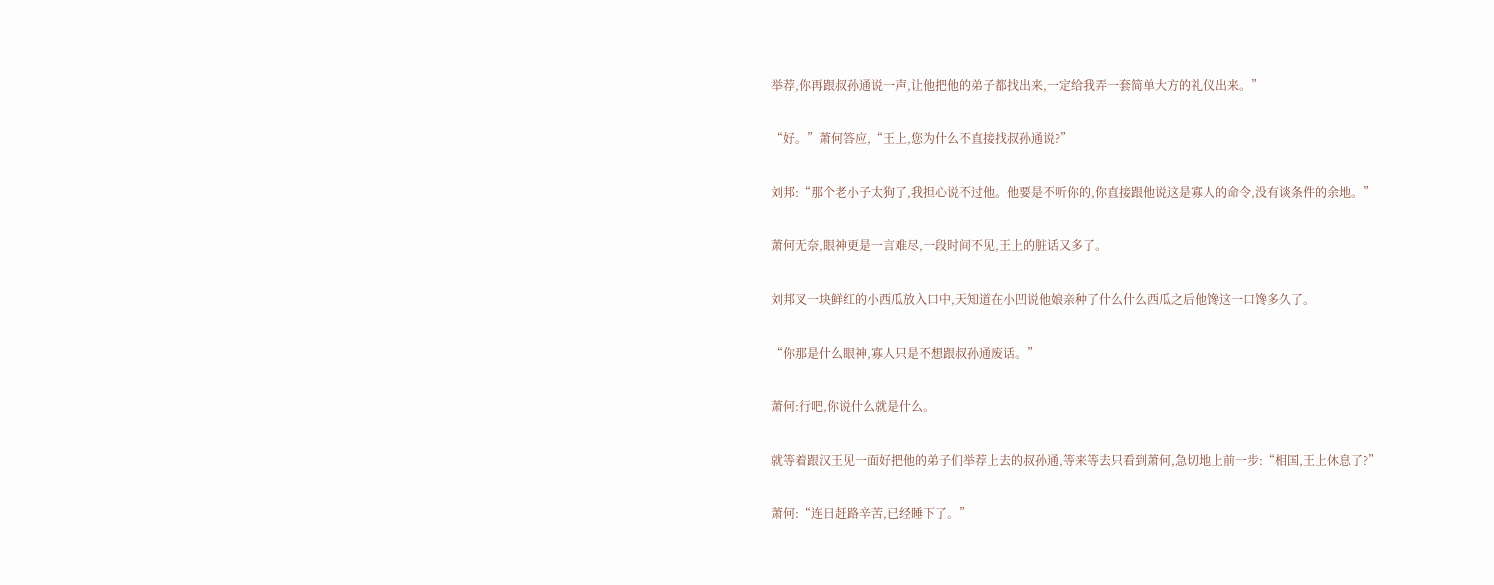举荐,你再跟叔孙通说一声,让他把他的弟子都找出来,一定给我弄一套简单大方的礼仪出来。”

“好。”萧何答应,“王上,您为什么不直接找叔孙通说?”

刘邦:“那个老小子太狗了,我担心说不过他。他要是不听你的,你直接跟他说这是寡人的命令,没有谈条件的余地。”

萧何无奈,眼神更是一言难尽,一段时间不见,王上的脏话又多了。

刘邦叉一块鲜红的小西瓜放入口中,天知道在小凹说他娘亲种了什么什么西瓜之后他馋这一口馋多久了。

“你那是什么眼神,寡人只是不想跟叔孙通废话。”

萧何:行吧,你说什么就是什么。

就等着跟汉王见一面好把他的弟子们举荐上去的叔孙通,等来等去只看到萧何,急切地上前一步:“相国,王上休息了?”

萧何:“连日赶路辛苦,已经睡下了。”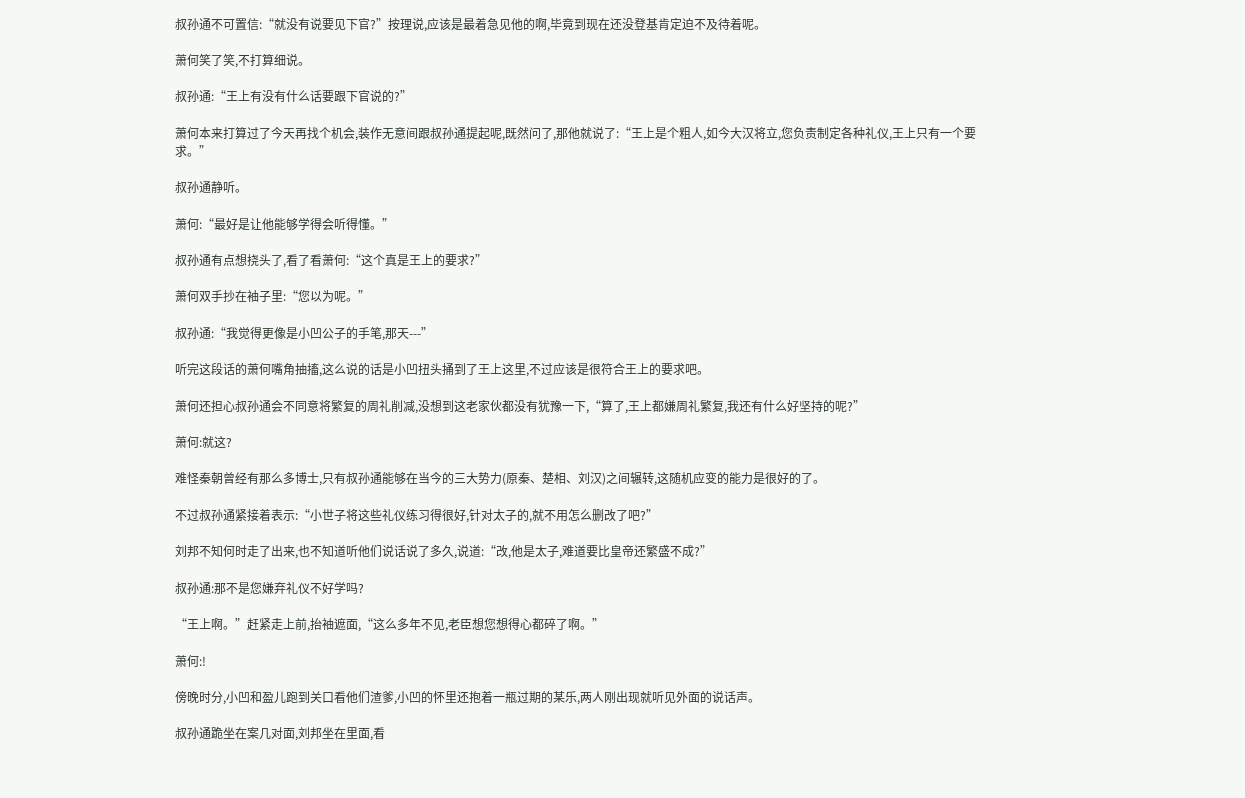叔孙通不可置信:“就没有说要见下官?”按理说,应该是最着急见他的啊,毕竟到现在还没登基肯定迫不及待着呢。

萧何笑了笑,不打算细说。

叔孙通:“王上有没有什么话要跟下官说的?”

萧何本来打算过了今天再找个机会,装作无意间跟叔孙通提起呢,既然问了,那他就说了:“王上是个粗人,如今大汉将立,您负责制定各种礼仪,王上只有一个要求。”

叔孙通静听。

萧何:“最好是让他能够学得会听得懂。”

叔孙通有点想挠头了,看了看萧何:“这个真是王上的要求?”

萧何双手抄在袖子里:“您以为呢。”

叔孙通:“我觉得更像是小凹公子的手笔,那天---”

听完这段话的萧何嘴角抽搐,这么说的话是小凹扭头捅到了王上这里,不过应该是很符合王上的要求吧。

萧何还担心叔孙通会不同意将繁复的周礼削减,没想到这老家伙都没有犹豫一下,“算了,王上都嫌周礼繁复,我还有什么好坚持的呢?”

萧何:就这?

难怪秦朝曾经有那么多博士,只有叔孙通能够在当今的三大势力(原秦、楚相、刘汉)之间辗转,这随机应变的能力是很好的了。

不过叔孙通紧接着表示:“小世子将这些礼仪练习得很好,针对太子的,就不用怎么删改了吧?”

刘邦不知何时走了出来,也不知道听他们说话说了多久,说道:“改,他是太子,难道要比皇帝还繁盛不成?”

叔孙通:那不是您嫌弃礼仪不好学吗?

“王上啊。”赶紧走上前,抬袖遮面,“这么多年不见,老臣想您想得心都碎了啊。”

萧何:!

傍晚时分,小凹和盈儿跑到关口看他们渣爹,小凹的怀里还抱着一瓶过期的某乐,两人刚出现就听见外面的说话声。

叔孙通跪坐在案几对面,刘邦坐在里面,看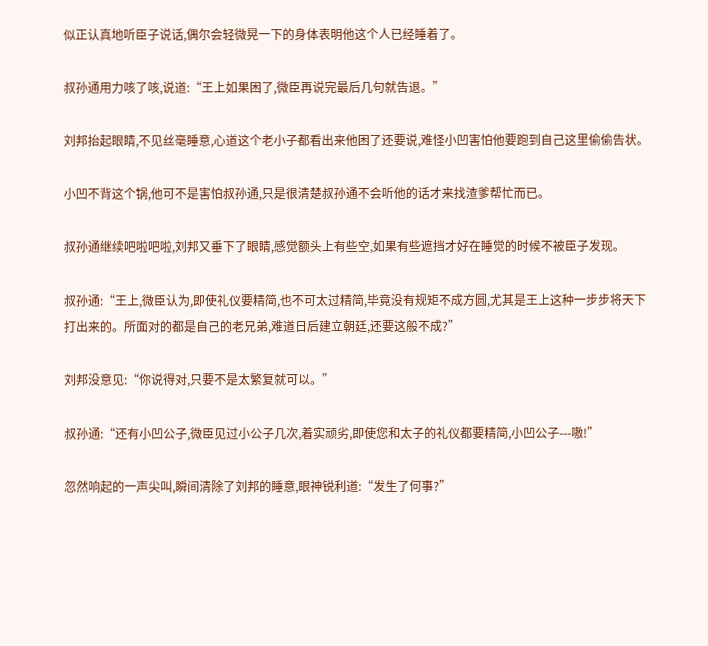似正认真地听臣子说话,偶尔会轻微晃一下的身体表明他这个人已经睡着了。

叔孙通用力咳了咳,说道:“王上如果困了,微臣再说完最后几句就告退。”

刘邦抬起眼睛,不见丝毫睡意,心道这个老小子都看出来他困了还要说,难怪小凹害怕他要跑到自己这里偷偷告状。

小凹不背这个锅,他可不是害怕叔孙通,只是很清楚叔孙通不会听他的话才来找渣爹帮忙而已。

叔孙通继续吧啦吧啦,刘邦又垂下了眼睛,感觉额头上有些空,如果有些遮挡才好在睡觉的时候不被臣子发现。

叔孙通:“王上,微臣认为,即使礼仪要精简,也不可太过精简,毕竟没有规矩不成方圆,尤其是王上这种一步步将天下打出来的。所面对的都是自己的老兄弟,难道日后建立朝廷,还要这般不成?”

刘邦没意见:“你说得对,只要不是太繁复就可以。”

叔孙通:“还有小凹公子,微臣见过小公子几次,着实顽劣,即使您和太子的礼仪都要精简,小凹公子---嗷!”

忽然响起的一声尖叫,瞬间清除了刘邦的睡意,眼神锐利道:“发生了何事?”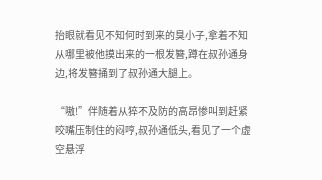抬眼就看见不知何时到来的臭小子,拿着不知从哪里被他摸出来的一根发簪,蹲在叔孙通身边,将发簪捅到了叔孙通大腿上。

“嗷!”伴随着从猝不及防的高昂惨叫到赶紧咬嘴压制住的闷哼,叔孙通低头,看见了一个虚空悬浮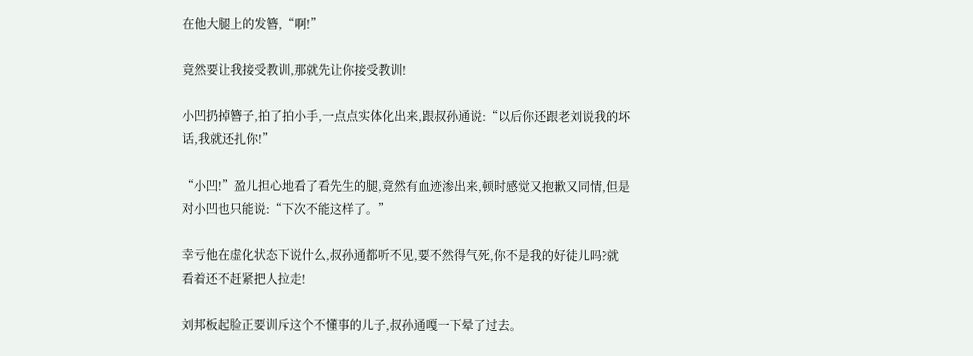在他大腿上的发簪,“啊!”

竟然要让我接受教训,那就先让你接受教训!

小凹扔掉簪子,拍了拍小手,一点点实体化出来,跟叔孙通说:“以后你还跟老刘说我的坏话,我就还扎你!”

“小凹!”盈儿担心地看了看先生的腿,竟然有血迹渗出来,顿时感觉又抱歉又同情,但是对小凹也只能说:“下次不能这样了。”

幸亏他在虚化状态下说什么,叔孙通都听不见,要不然得气死,你不是我的好徒儿吗?就看着还不赶紧把人拉走!

刘邦板起脸正要训斥这个不懂事的儿子,叔孙通嘎一下晕了过去。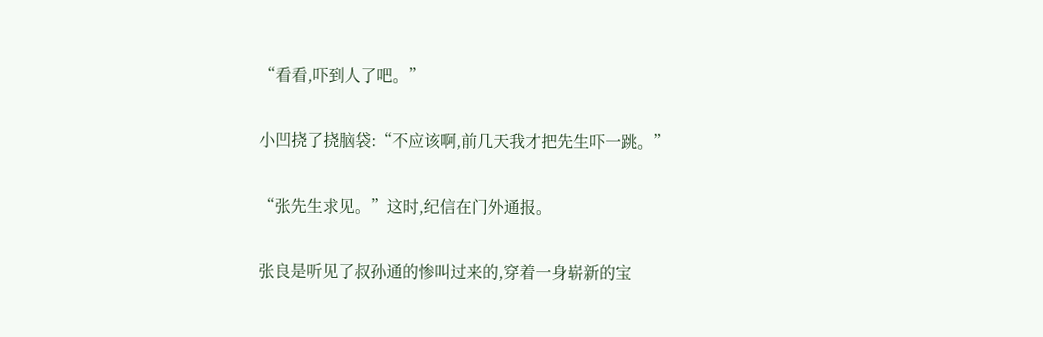“看看,吓到人了吧。”

小凹挠了挠脑袋:“不应该啊,前几天我才把先生吓一跳。”

“张先生求见。”这时,纪信在门外通报。

张良是听见了叔孙通的惨叫过来的,穿着一身崭新的宝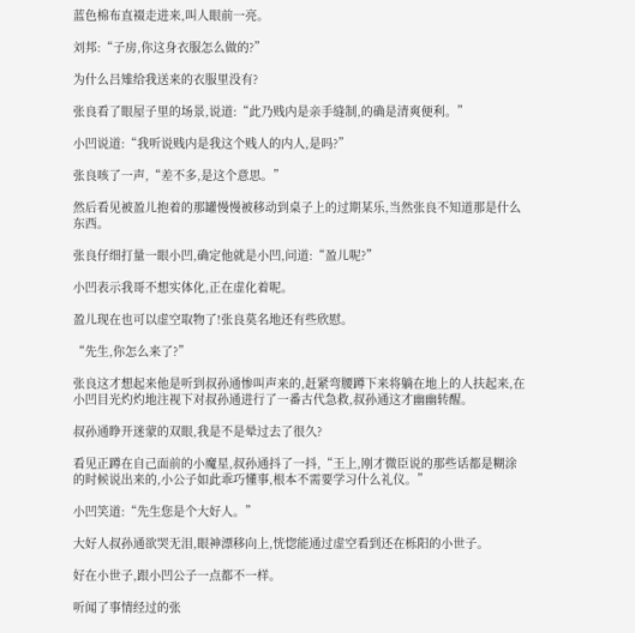蓝色棉布直裰走进来,叫人眼前一亮。

刘邦:“子房,你这身衣服怎么做的?”

为什么吕雉给我送来的衣服里没有?

张良看了眼屋子里的场景,说道:“此乃贱内是亲手缝制,的确是清爽便利。”

小凹说道:“我听说贱内是我这个贱人的内人,是吗?”

张良咳了一声,“差不多,是这个意思。”

然后看见被盈儿抱着的那罐慢慢被移动到桌子上的过期某乐,当然张良不知道那是什么东西。

张良仔细打量一眼小凹,确定他就是小凹,问道:“盈儿呢?”

小凹表示我哥不想实体化,正在虚化着呢。

盈儿现在也可以虚空取物了!张良莫名地还有些欣慰。

“先生,你怎么来了?”

张良这才想起来他是听到叔孙通惨叫声来的,赶紧弯腰蹲下来将躺在地上的人扶起来,在小凹目光灼灼地注视下对叔孙通进行了一番古代急救,叔孙通这才幽幽转醒。

叔孙通睁开迷蒙的双眼,我是不是晕过去了很久?

看见正蹲在自己面前的小魔星,叔孙通抖了一抖,“王上,刚才微臣说的那些话都是糊涂的时候说出来的,小公子如此乖巧懂事,根本不需要学习什么礼仪。”

小凹笑道:“先生您是个大好人。”

大好人叔孙通欲哭无泪,眼神漂移向上,恍惚能通过虚空看到还在栎阳的小世子。

好在小世子,跟小凹公子一点都不一样。

听闻了事情经过的张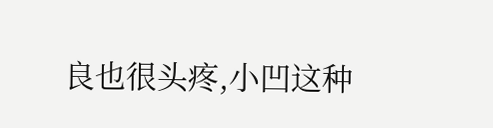良也很头疼,小凹这种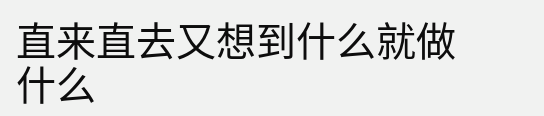直来直去又想到什么就做什么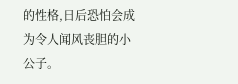的性格,日后恐怕会成为令人闻风丧胆的小公子。